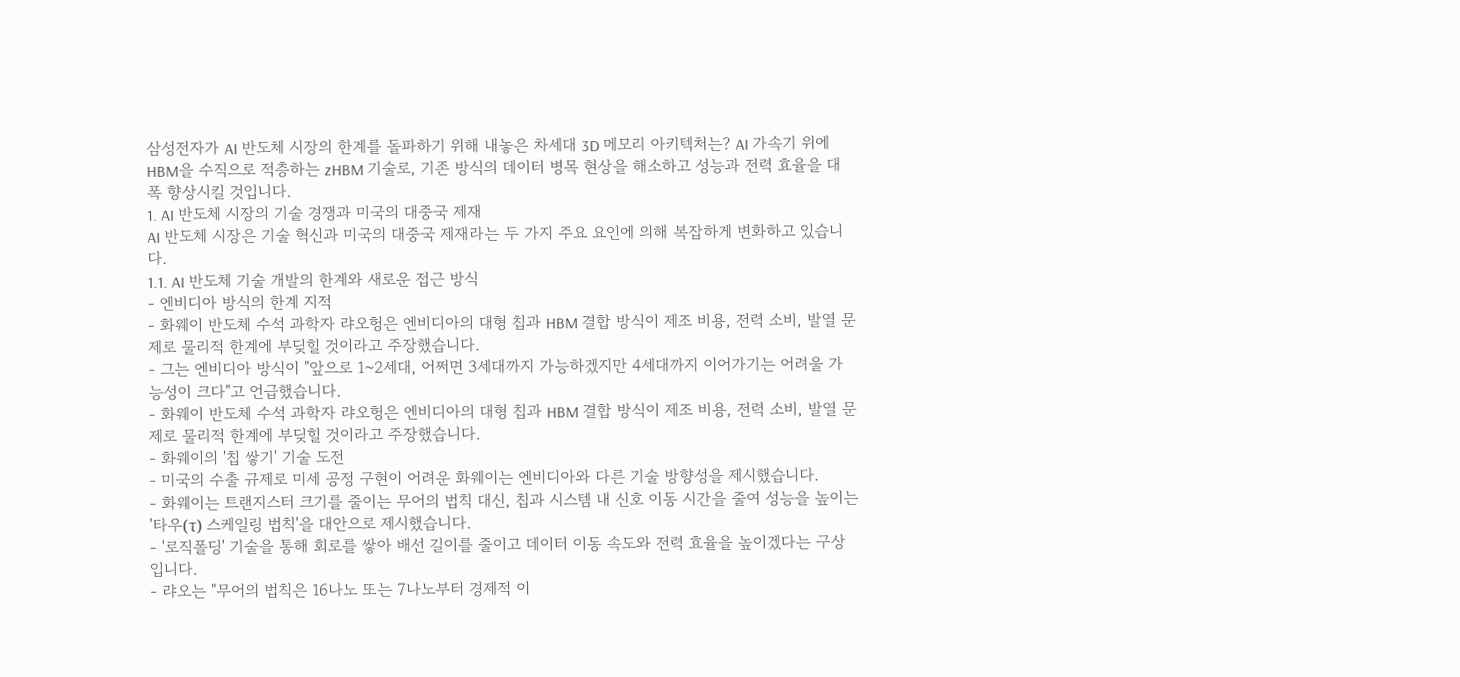삼성전자가 AI 반도체 시장의 한계를 돌파하기 위해 내놓은 차세대 3D 메모리 아키텍처는? AI 가속기 위에 HBM을 수직으로 적층하는 zHBM 기술로, 기존 방식의 데이터 병목 현상을 해소하고 성능과 전력 효율을 대폭 향상시킬 것입니다.
1. AI 반도체 시장의 기술 경쟁과 미국의 대중국 제재
AI 반도체 시장은 기술 혁신과 미국의 대중국 제재라는 두 가지 주요 요인에 의해 복잡하게 변화하고 있습니다.
1.1. AI 반도체 기술 개발의 한계와 새로운 접근 방식
- 엔비디아 방식의 한계 지적
- 화웨이 반도체 수석 과학자 랴오헝은 엔비디아의 대형 칩과 HBM 결합 방식이 제조 비용, 전력 소비, 발열 문제로 물리적 한계에 부딪힐 것이라고 주장했습니다.
- 그는 엔비디아 방식이 "앞으로 1~2세대, 어쩌면 3세대까지 가능하겠지만 4세대까지 이어가기는 어려울 가능성이 크다"고 언급했습니다.
- 화웨이 반도체 수석 과학자 랴오헝은 엔비디아의 대형 칩과 HBM 결합 방식이 제조 비용, 전력 소비, 발열 문제로 물리적 한계에 부딪힐 것이라고 주장했습니다.
- 화웨이의 '칩 쌓기' 기술 도전
- 미국의 수출 규제로 미세 공정 구현이 어려운 화웨이는 엔비디아와 다른 기술 방향성을 제시했습니다.
- 화웨이는 트랜지스터 크기를 줄이는 무어의 법칙 대신, 칩과 시스템 내 신호 이동 시간을 줄여 성능을 높이는 '타우(τ) 스케일링 법칙'을 대안으로 제시했습니다.
- '로직폴딩' 기술을 통해 회로를 쌓아 배선 길이를 줄이고 데이터 이동 속도와 전력 효율을 높이겠다는 구상입니다.
- 랴오는 "무어의 법칙은 16나노 또는 7나노부터 경제적 이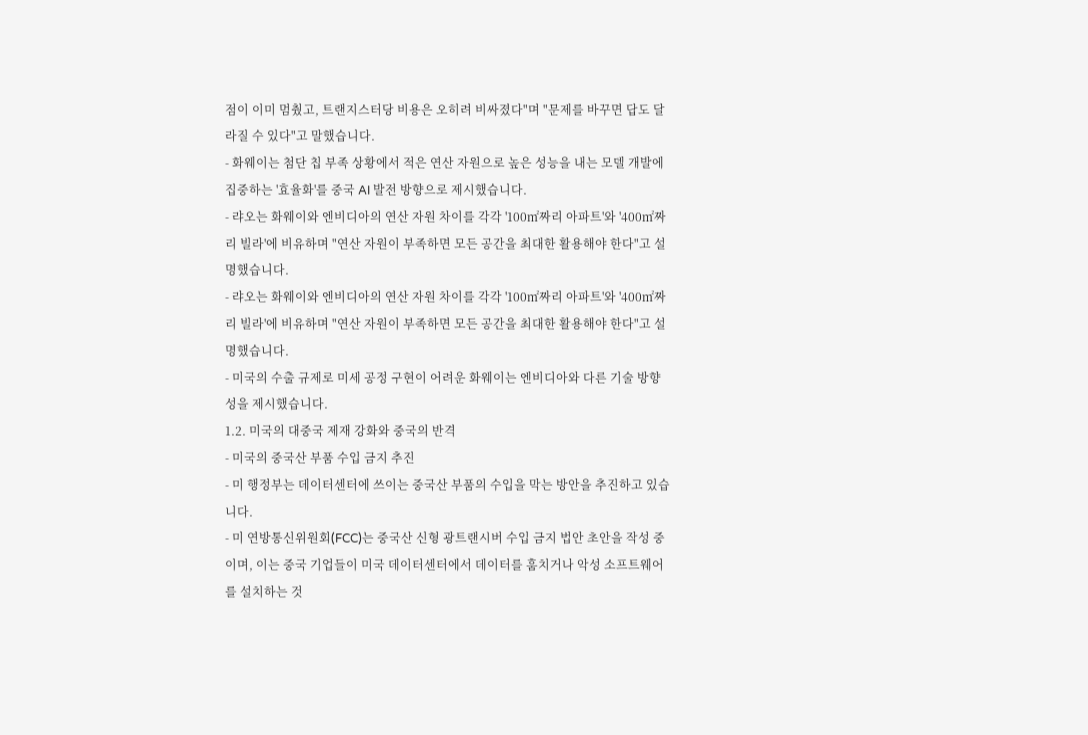점이 이미 멈췄고, 트랜지스터당 비용은 오히려 비싸졌다"며 "문제를 바꾸면 답도 달라질 수 있다"고 말했습니다.
- 화웨이는 첨단 칩 부족 상황에서 적은 연산 자원으로 높은 성능을 내는 모델 개발에 집중하는 '효율화'를 중국 AI 발전 방향으로 제시했습니다.
- 랴오는 화웨이와 엔비디아의 연산 자원 차이를 각각 '100㎡짜리 아파트'와 '400㎡짜리 빌라'에 비유하며 "연산 자원이 부족하면 모든 공간을 최대한 활용해야 한다"고 설명했습니다.
- 랴오는 화웨이와 엔비디아의 연산 자원 차이를 각각 '100㎡짜리 아파트'와 '400㎡짜리 빌라'에 비유하며 "연산 자원이 부족하면 모든 공간을 최대한 활용해야 한다"고 설명했습니다.
- 미국의 수출 규제로 미세 공정 구현이 어려운 화웨이는 엔비디아와 다른 기술 방향성을 제시했습니다.
1.2. 미국의 대중국 제재 강화와 중국의 반격
- 미국의 중국산 부품 수입 금지 추진
- 미 행정부는 데이터센터에 쓰이는 중국산 부품의 수입을 막는 방안을 추진하고 있습니다.
- 미 연방통신위원회(FCC)는 중국산 신형 광트랜시버 수입 금지 법안 초안을 작성 중이며, 이는 중국 기업들이 미국 데이터센터에서 데이터를 훔치거나 악성 소프트웨어를 설치하는 것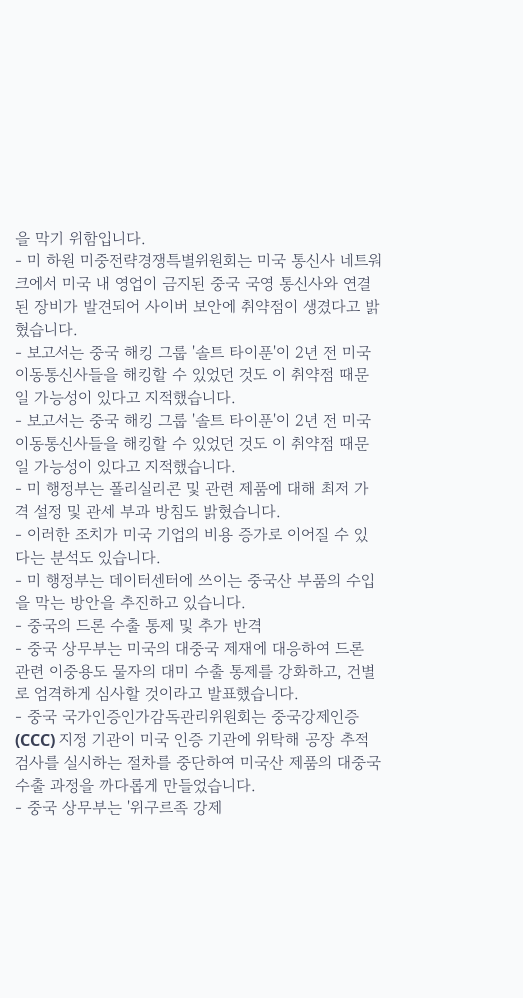을 막기 위함입니다.
- 미 하원 미중전략경쟁특별위원회는 미국 통신사 네트워크에서 미국 내 영업이 금지된 중국 국영 통신사와 연결된 장비가 발견되어 사이버 보안에 취약점이 생겼다고 밝혔습니다.
- 보고서는 중국 해킹 그룹 '솔트 타이푼'이 2년 전 미국 이동통신사들을 해킹할 수 있었던 것도 이 취약점 때문일 가능성이 있다고 지적했습니다.
- 보고서는 중국 해킹 그룹 '솔트 타이푼'이 2년 전 미국 이동통신사들을 해킹할 수 있었던 것도 이 취약점 때문일 가능성이 있다고 지적했습니다.
- 미 행정부는 폴리실리콘 및 관련 제품에 대해 최저 가격 설정 및 관세 부과 방침도 밝혔습니다.
- 이러한 조치가 미국 기업의 비용 증가로 이어질 수 있다는 분석도 있습니다.
- 미 행정부는 데이터센터에 쓰이는 중국산 부품의 수입을 막는 방안을 추진하고 있습니다.
- 중국의 드론 수출 통제 및 추가 반격
- 중국 상무부는 미국의 대중국 제재에 대응하여 드론 관련 이중용도 물자의 대미 수출 통제를 강화하고, 건별로 엄격하게 심사할 것이라고 발표했습니다.
- 중국 국가인증인가감독관리위원회는 중국강제인증(CCC) 지정 기관이 미국 인증 기관에 위탁해 공장 추적 검사를 실시하는 절차를 중단하여 미국산 제품의 대중국 수출 과정을 까다롭게 만들었습니다.
- 중국 상무부는 '위구르족 강제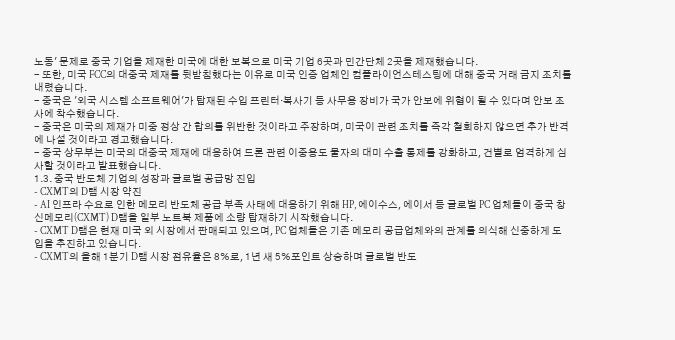노동' 문제로 중국 기업을 제재한 미국에 대한 보복으로 미국 기업 6곳과 민간단체 2곳을 제재했습니다.
- 또한, 미국 FCC의 대중국 제재를 뒷받침했다는 이유로 미국 인증 업체인 컴플라이언스테스팅에 대해 중국 거래 금지 조치를 내렸습니다.
- 중국은 '외국 시스템 소프트웨어'가 탑재된 수입 프린터·복사기 등 사무용 장비가 국가 안보에 위협이 될 수 있다며 안보 조사에 착수했습니다.
- 중국은 미국의 제재가 미중 정상 간 합의를 위반한 것이라고 주장하며, 미국이 관련 조치를 즉각 철회하지 않으면 추가 반격에 나설 것이라고 경고했습니다.
- 중국 상무부는 미국의 대중국 제재에 대응하여 드론 관련 이중용도 물자의 대미 수출 통제를 강화하고, 건별로 엄격하게 심사할 것이라고 발표했습니다.
1.3. 중국 반도체 기업의 성장과 글로벌 공급망 진입
- CXMT의 D램 시장 약진
- AI 인프라 수요로 인한 메모리 반도체 공급 부족 사태에 대응하기 위해 HP, 에이수스, 에이서 등 글로벌 PC 업체들이 중국 창신메모리(CXMT) D램을 일부 노트북 제품에 소량 탑재하기 시작했습니다.
- CXMT D램은 현재 미국 외 시장에서 판매되고 있으며, PC 업체들은 기존 메모리 공급업체와의 관계를 의식해 신중하게 도입을 추진하고 있습니다.
- CXMT의 올해 1분기 D램 시장 점유율은 8%로, 1년 새 5%포인트 상승하며 글로벌 반도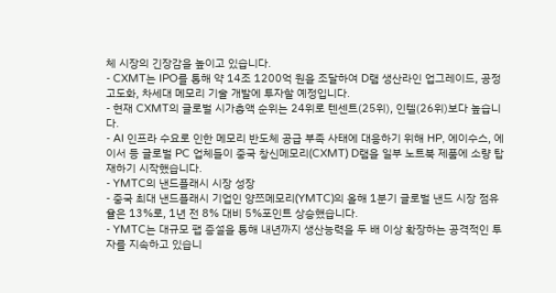체 시장의 긴장감을 높이고 있습니다.
- CXMT는 IPO를 통해 약 14조 1200억 원을 조달하여 D램 생산라인 업그레이드, 공정 고도화, 차세대 메모리 기술 개발에 투자할 예정입니다.
- 현재 CXMT의 글로벌 시가총액 순위는 24위로 텐센트(25위), 인텔(26위)보다 높습니다.
- AI 인프라 수요로 인한 메모리 반도체 공급 부족 사태에 대응하기 위해 HP, 에이수스, 에이서 등 글로벌 PC 업체들이 중국 창신메모리(CXMT) D램을 일부 노트북 제품에 소량 탑재하기 시작했습니다.
- YMTC의 낸드플래시 시장 성장
- 중국 최대 낸드플래시 기업인 양쯔메모리(YMTC)의 올해 1분기 글로벌 낸드 시장 점유율은 13%로, 1년 전 8% 대비 5%포인트 상승했습니다.
- YMTC는 대규모 팹 증설을 통해 내년까지 생산능력을 두 배 이상 확장하는 공격적인 투자를 지속하고 있습니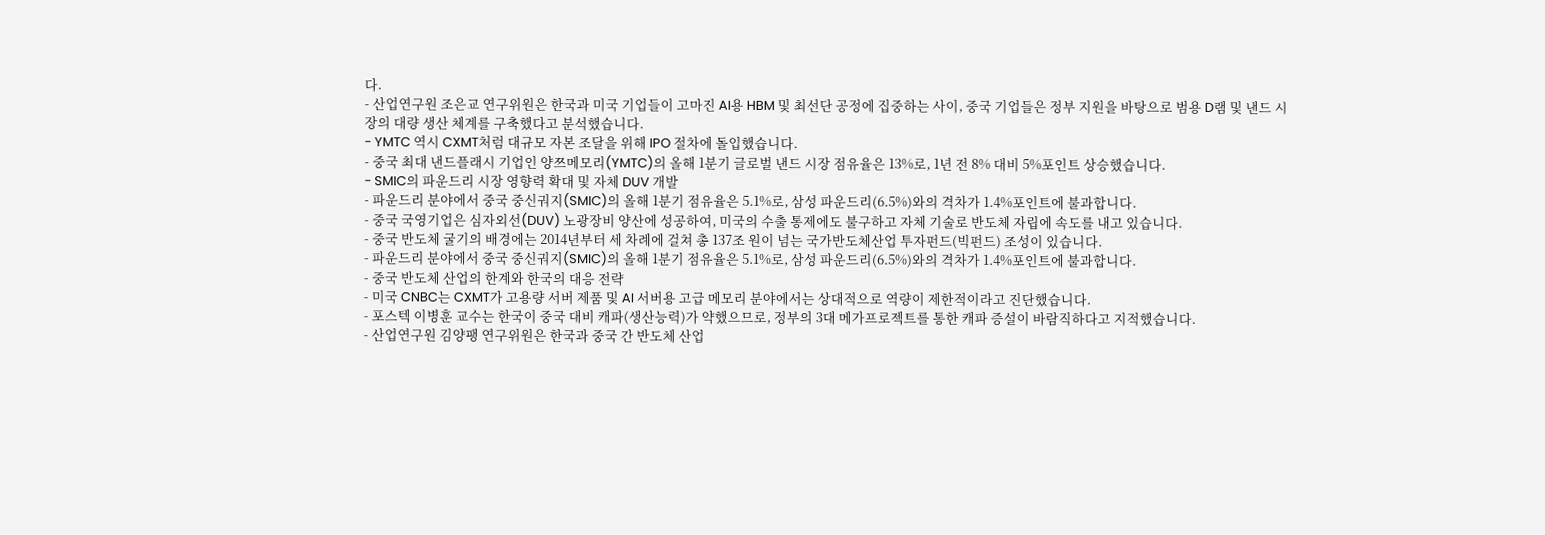다.
- 산업연구원 조은교 연구위원은 한국과 미국 기업들이 고마진 AI용 HBM 및 최선단 공정에 집중하는 사이, 중국 기업들은 정부 지원을 바탕으로 범용 D램 및 낸드 시장의 대량 생산 체계를 구축했다고 분석했습니다.
- YMTC 역시 CXMT처럼 대규모 자본 조달을 위해 IPO 절차에 돌입했습니다.
- 중국 최대 낸드플래시 기업인 양쯔메모리(YMTC)의 올해 1분기 글로벌 낸드 시장 점유율은 13%로, 1년 전 8% 대비 5%포인트 상승했습니다.
- SMIC의 파운드리 시장 영향력 확대 및 자체 DUV 개발
- 파운드리 분야에서 중국 중신궈지(SMIC)의 올해 1분기 점유율은 5.1%로, 삼성 파운드리(6.5%)와의 격차가 1.4%포인트에 불과합니다.
- 중국 국영기업은 심자외선(DUV) 노광장비 양산에 성공하여, 미국의 수출 통제에도 불구하고 자체 기술로 반도체 자립에 속도를 내고 있습니다.
- 중국 반도체 굴기의 배경에는 2014년부터 세 차례에 걸쳐 총 137조 원이 넘는 국가반도체산업 투자펀드(빅펀드) 조성이 있습니다.
- 파운드리 분야에서 중국 중신궈지(SMIC)의 올해 1분기 점유율은 5.1%로, 삼성 파운드리(6.5%)와의 격차가 1.4%포인트에 불과합니다.
- 중국 반도체 산업의 한계와 한국의 대응 전략
- 미국 CNBC는 CXMT가 고용량 서버 제품 및 AI 서버용 고급 메모리 분야에서는 상대적으로 역량이 제한적이라고 진단했습니다.
- 포스텍 이병훈 교수는 한국이 중국 대비 캐파(생산능력)가 약했으므로, 정부의 3대 메가프로젝트를 통한 캐파 증설이 바람직하다고 지적했습니다.
- 산업연구원 김양팽 연구위원은 한국과 중국 간 반도체 산업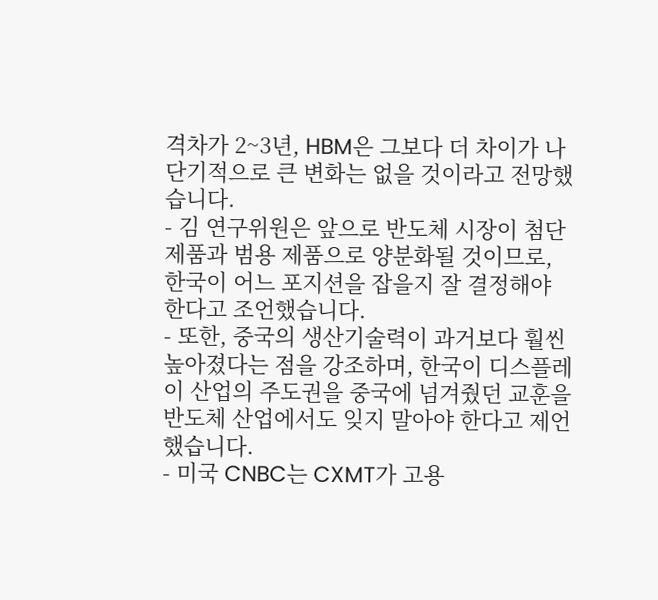격차가 2~3년, HBM은 그보다 더 차이가 나 단기적으로 큰 변화는 없을 것이라고 전망했습니다.
- 김 연구위원은 앞으로 반도체 시장이 첨단 제품과 범용 제품으로 양분화될 것이므로, 한국이 어느 포지션을 잡을지 잘 결정해야 한다고 조언했습니다.
- 또한, 중국의 생산기술력이 과거보다 훨씬 높아졌다는 점을 강조하며, 한국이 디스플레이 산업의 주도권을 중국에 넘겨줬던 교훈을 반도체 산업에서도 잊지 말아야 한다고 제언했습니다.
- 미국 CNBC는 CXMT가 고용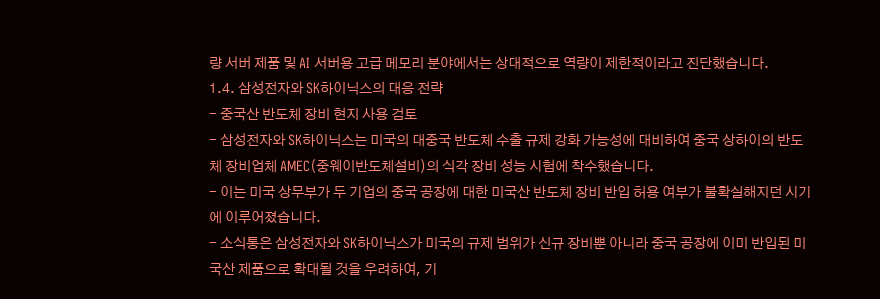량 서버 제품 및 AI 서버용 고급 메모리 분야에서는 상대적으로 역량이 제한적이라고 진단했습니다.
1.4. 삼성전자와 SK하이닉스의 대응 전략
- 중국산 반도체 장비 현지 사용 검토
- 삼성전자와 SK하이닉스는 미국의 대중국 반도체 수출 규제 강화 가능성에 대비하여 중국 상하이의 반도체 장비업체 AMEC(중웨이반도체설비)의 식각 장비 성능 시험에 착수했습니다.
- 이는 미국 상무부가 두 기업의 중국 공장에 대한 미국산 반도체 장비 반입 허용 여부가 불확실해지던 시기에 이루어졌습니다.
- 소식통은 삼성전자와 SK하이닉스가 미국의 규제 범위가 신규 장비뿐 아니라 중국 공장에 이미 반입된 미국산 제품으로 확대될 것을 우려하여, 기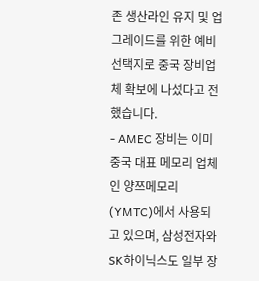존 생산라인 유지 및 업그레이드를 위한 예비 선택지로 중국 장비업체 확보에 나섰다고 전했습니다.
- AMEC 장비는 이미 중국 대표 메모리 업체인 양쯔메모리(YMTC)에서 사용되고 있으며, 삼성전자와 SK하이닉스도 일부 장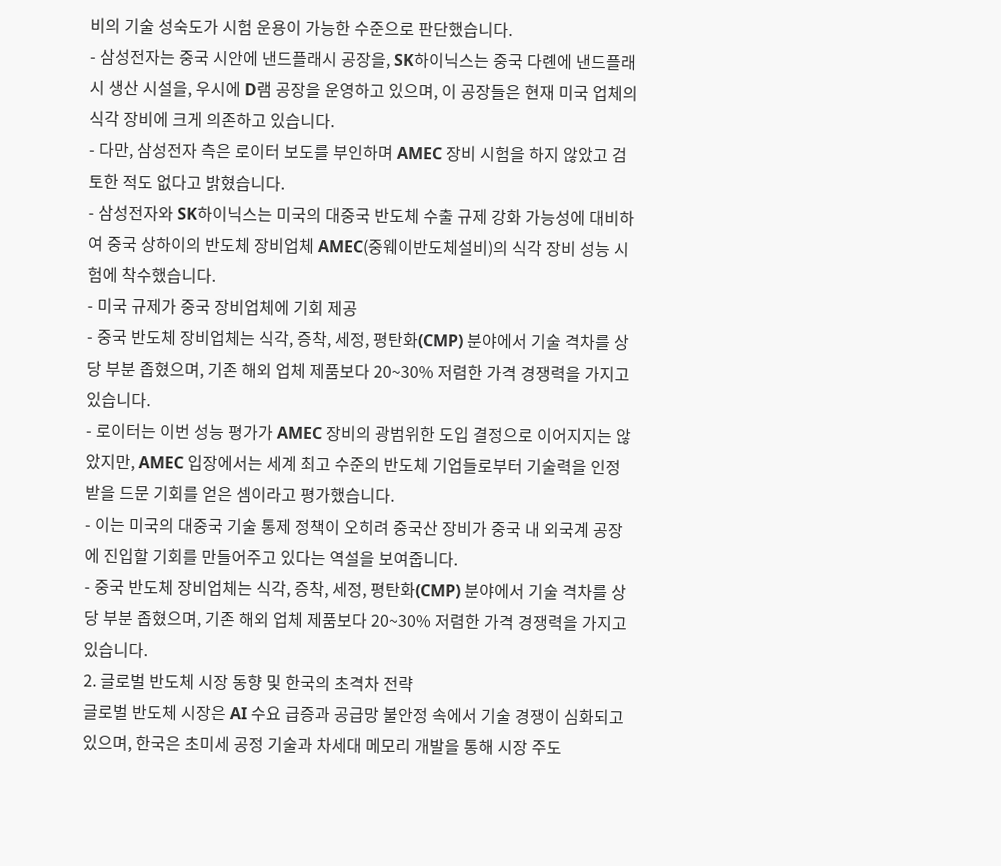비의 기술 성숙도가 시험 운용이 가능한 수준으로 판단했습니다.
- 삼성전자는 중국 시안에 낸드플래시 공장을, SK하이닉스는 중국 다롄에 낸드플래시 생산 시설을, 우시에 D램 공장을 운영하고 있으며, 이 공장들은 현재 미국 업체의 식각 장비에 크게 의존하고 있습니다.
- 다만, 삼성전자 측은 로이터 보도를 부인하며 AMEC 장비 시험을 하지 않았고 검토한 적도 없다고 밝혔습니다.
- 삼성전자와 SK하이닉스는 미국의 대중국 반도체 수출 규제 강화 가능성에 대비하여 중국 상하이의 반도체 장비업체 AMEC(중웨이반도체설비)의 식각 장비 성능 시험에 착수했습니다.
- 미국 규제가 중국 장비업체에 기회 제공
- 중국 반도체 장비업체는 식각, 증착, 세정, 평탄화(CMP) 분야에서 기술 격차를 상당 부분 좁혔으며, 기존 해외 업체 제품보다 20~30% 저렴한 가격 경쟁력을 가지고 있습니다.
- 로이터는 이번 성능 평가가 AMEC 장비의 광범위한 도입 결정으로 이어지지는 않았지만, AMEC 입장에서는 세계 최고 수준의 반도체 기업들로부터 기술력을 인정받을 드문 기회를 얻은 셈이라고 평가했습니다.
- 이는 미국의 대중국 기술 통제 정책이 오히려 중국산 장비가 중국 내 외국계 공장에 진입할 기회를 만들어주고 있다는 역설을 보여줍니다.
- 중국 반도체 장비업체는 식각, 증착, 세정, 평탄화(CMP) 분야에서 기술 격차를 상당 부분 좁혔으며, 기존 해외 업체 제품보다 20~30% 저렴한 가격 경쟁력을 가지고 있습니다.
2. 글로벌 반도체 시장 동향 및 한국의 초격차 전략
글로벌 반도체 시장은 AI 수요 급증과 공급망 불안정 속에서 기술 경쟁이 심화되고 있으며, 한국은 초미세 공정 기술과 차세대 메모리 개발을 통해 시장 주도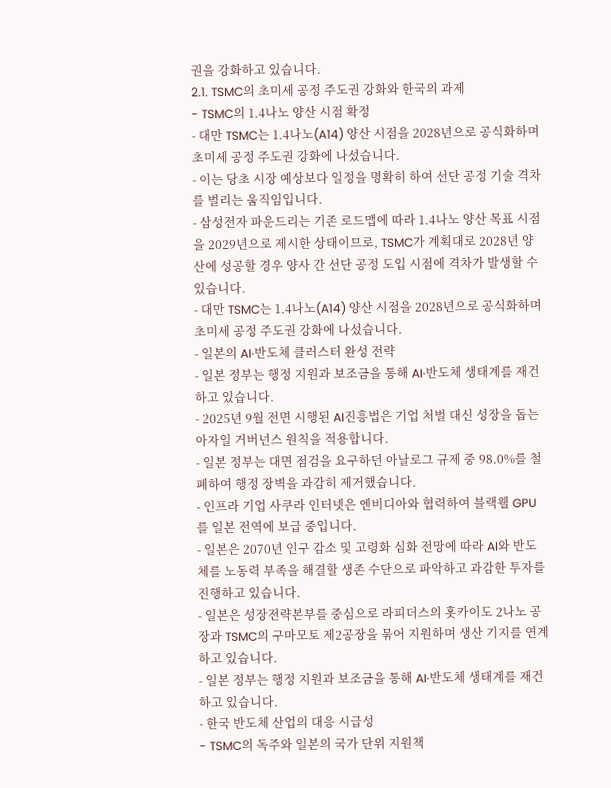권을 강화하고 있습니다.
2.1. TSMC의 초미세 공정 주도권 강화와 한국의 과제
- TSMC의 1.4나노 양산 시점 확정
- 대만 TSMC는 1.4나노(A14) 양산 시점을 2028년으로 공식화하며 초미세 공정 주도권 강화에 나섰습니다.
- 이는 당초 시장 예상보다 일정을 명확히 하여 선단 공정 기술 격차를 벌리는 움직임입니다.
- 삼성전자 파운드리는 기존 로드맵에 따라 1.4나노 양산 목표 시점을 2029년으로 제시한 상태이므로, TSMC가 계획대로 2028년 양산에 성공할 경우 양사 간 선단 공정 도입 시점에 격차가 발생할 수 있습니다.
- 대만 TSMC는 1.4나노(A14) 양산 시점을 2028년으로 공식화하며 초미세 공정 주도권 강화에 나섰습니다.
- 일본의 AI·반도체 클러스터 완성 전략
- 일본 정부는 행정 지원과 보조금을 통해 AI·반도체 생태계를 재건하고 있습니다.
- 2025년 9월 전면 시행된 AI진흥법은 기업 처벌 대신 성장을 돕는 아자일 거버넌스 원칙을 적용합니다.
- 일본 정부는 대면 점검을 요구하던 아날로그 규제 중 98.0%를 철폐하여 행정 장벽을 과감히 제거했습니다.
- 인프라 기업 사쿠라 인터넷은 엔비디아와 협력하여 블랙웰 GPU를 일본 전역에 보급 중입니다.
- 일본은 2070년 인구 감소 및 고령화 심화 전망에 따라 AI와 반도체를 노동력 부족을 해결할 생존 수단으로 파악하고 과감한 투자를 진행하고 있습니다.
- 일본은 성장전략본부를 중심으로 라피더스의 홋카이도 2나노 공장과 TSMC의 구마모토 제2공장을 묶어 지원하며 생산 기지를 연계하고 있습니다.
- 일본 정부는 행정 지원과 보조금을 통해 AI·반도체 생태계를 재건하고 있습니다.
- 한국 반도체 산업의 대응 시급성
- TSMC의 독주와 일본의 국가 단위 지원책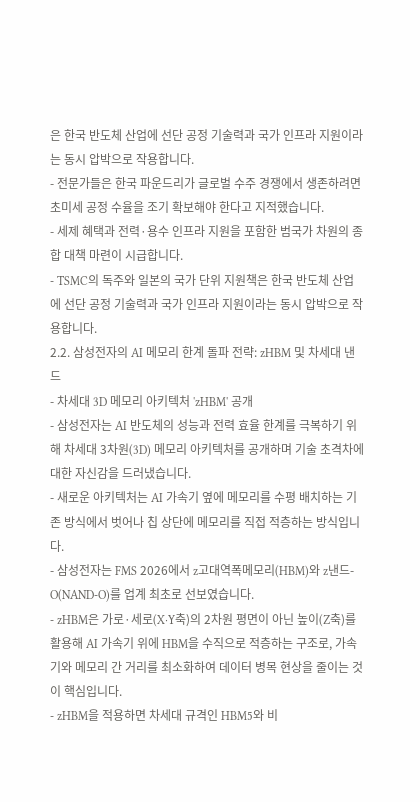은 한국 반도체 산업에 선단 공정 기술력과 국가 인프라 지원이라는 동시 압박으로 작용합니다.
- 전문가들은 한국 파운드리가 글로벌 수주 경쟁에서 생존하려면 초미세 공정 수율을 조기 확보해야 한다고 지적했습니다.
- 세제 혜택과 전력·용수 인프라 지원을 포함한 범국가 차원의 종합 대책 마련이 시급합니다.
- TSMC의 독주와 일본의 국가 단위 지원책은 한국 반도체 산업에 선단 공정 기술력과 국가 인프라 지원이라는 동시 압박으로 작용합니다.
2.2. 삼성전자의 AI 메모리 한계 돌파 전략: zHBM 및 차세대 낸드
- 차세대 3D 메모리 아키텍처 'zHBM' 공개
- 삼성전자는 AI 반도체의 성능과 전력 효율 한계를 극복하기 위해 차세대 3차원(3D) 메모리 아키텍처를 공개하며 기술 초격차에 대한 자신감을 드러냈습니다.
- 새로운 아키텍처는 AI 가속기 옆에 메모리를 수평 배치하는 기존 방식에서 벗어나 칩 상단에 메모리를 직접 적층하는 방식입니다.
- 삼성전자는 FMS 2026에서 z고대역폭메모리(HBM)와 z낸드-O(NAND-O)를 업계 최초로 선보였습니다.
- zHBM은 가로·세로(X·Y축)의 2차원 평면이 아닌 높이(Z축)를 활용해 AI 가속기 위에 HBM을 수직으로 적층하는 구조로, 가속기와 메모리 간 거리를 최소화하여 데이터 병목 현상을 줄이는 것이 핵심입니다.
- zHBM을 적용하면 차세대 규격인 HBM5와 비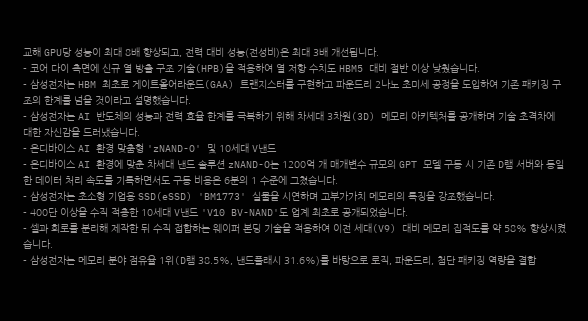교해 GPU당 성능이 최대 8배 향상되고, 전력 대비 성능(전성비)은 최대 3배 개선됩니다.
- 코어 다이 측면에 신규 열 방출 구조 기술(HPB)을 적용하여 열 저항 수치도 HBM5 대비 절반 이상 낮췄습니다.
- 삼성전자는 HBM 최초로 게이트올어라운드(GAA) 트랜지스터를 구현하고 파운드리 2나노 초미세 공정을 도입하여 기존 패키징 구조의 한계를 넘을 것이라고 설명했습니다.
- 삼성전자는 AI 반도체의 성능과 전력 효율 한계를 극복하기 위해 차세대 3차원(3D) 메모리 아키텍처를 공개하며 기술 초격차에 대한 자신감을 드러냈습니다.
- 온디바이스 AI 환경 맞춤형 'zNAND-O' 및 10세대 V낸드
- 온디바이스 AI 환경에 맞춘 차세대 낸드 솔루션 zNAND-O는 1200억 개 매개변수 규모의 GPT 모델 구동 시 기존 D램 서버와 동일한 데이터 처리 속도를 기록하면서도 구동 비용은 6분의 1 수준에 그쳤습니다.
- 삼성전자는 초소형 기업용 SSD(eSSD) 'BM1773' 실물을 시연하며 고부가가치 메모리의 특징을 강조했습니다.
- 400단 이상을 수직 적층한 10세대 V낸드 'V10 BV-NAND'도 업계 최초로 공개되었습니다.
- 셀과 회로를 분리해 제작한 뒤 수직 접합하는 웨이퍼 본딩 기술을 적용하여 이전 세대(V9) 대비 메모리 집적도를 약 58% 향상시켰습니다.
- 삼성전자는 메모리 분야 점유율 1위(D램 38.5%, 낸드플래시 31.6%)를 바탕으로 로직, 파운드리, 첨단 패키징 역량을 결합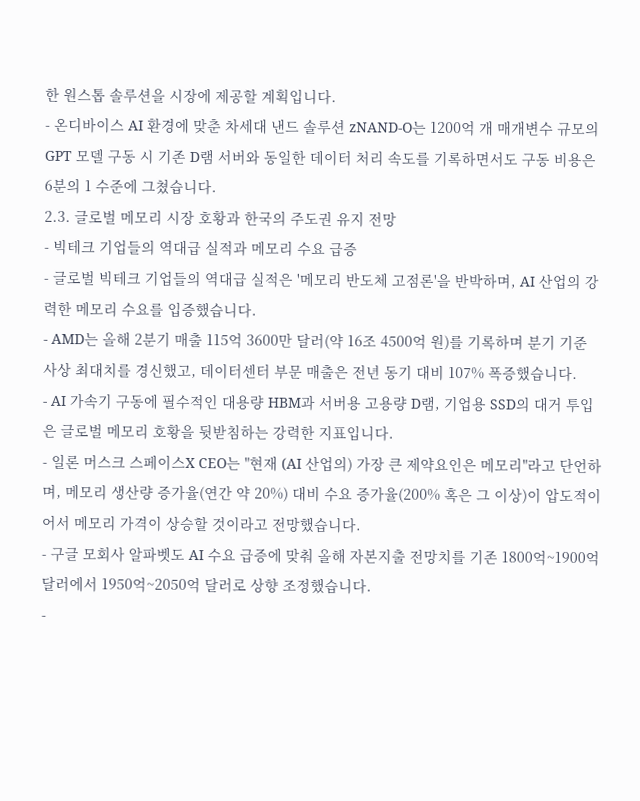한 원스톱 솔루션을 시장에 제공할 계획입니다.
- 온디바이스 AI 환경에 맞춘 차세대 낸드 솔루션 zNAND-O는 1200억 개 매개변수 규모의 GPT 모델 구동 시 기존 D램 서버와 동일한 데이터 처리 속도를 기록하면서도 구동 비용은 6분의 1 수준에 그쳤습니다.
2.3. 글로벌 메모리 시장 호황과 한국의 주도권 유지 전망
- 빅테크 기업들의 역대급 실적과 메모리 수요 급증
- 글로벌 빅테크 기업들의 역대급 실적은 '메모리 반도체 고점론'을 반박하며, AI 산업의 강력한 메모리 수요를 입증했습니다.
- AMD는 올해 2분기 매출 115억 3600만 달러(약 16조 4500억 원)를 기록하며 분기 기준 사상 최대치를 경신했고, 데이터센터 부문 매출은 전년 동기 대비 107% 폭증했습니다.
- AI 가속기 구동에 필수적인 대용량 HBM과 서버용 고용량 D램, 기업용 SSD의 대거 투입은 글로벌 메모리 호황을 뒷받침하는 강력한 지표입니다.
- 일론 머스크 스페이스X CEO는 "현재 (AI 산업의) 가장 큰 제약요인은 메모리"라고 단언하며, 메모리 생산량 증가율(연간 약 20%) 대비 수요 증가율(200% 혹은 그 이상)이 압도적이어서 메모리 가격이 상승할 것이라고 전망했습니다.
- 구글 모회사 알파벳도 AI 수요 급증에 맞춰 올해 자본지출 전망치를 기존 1800억~1900억 달러에서 1950억~2050억 달러로 상향 조정했습니다.
-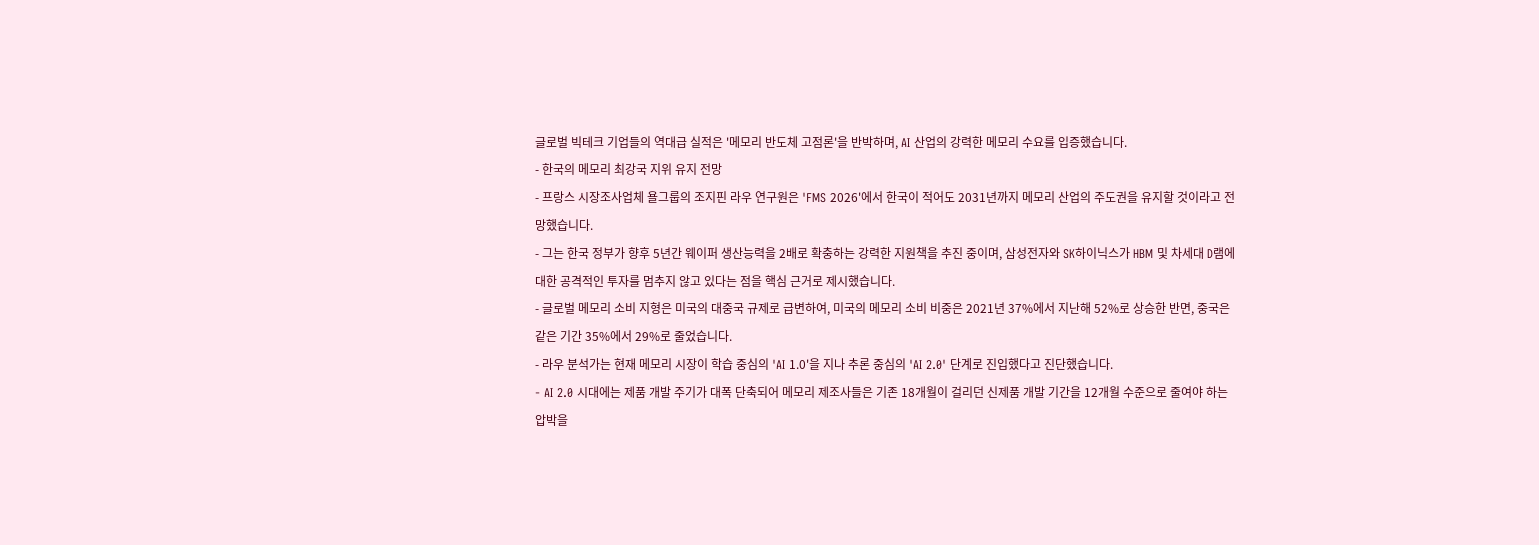글로벌 빅테크 기업들의 역대급 실적은 '메모리 반도체 고점론'을 반박하며, AI 산업의 강력한 메모리 수요를 입증했습니다.
- 한국의 메모리 최강국 지위 유지 전망
- 프랑스 시장조사업체 욜그룹의 조지핀 라우 연구원은 'FMS 2026'에서 한국이 적어도 2031년까지 메모리 산업의 주도권을 유지할 것이라고 전망했습니다.
- 그는 한국 정부가 향후 5년간 웨이퍼 생산능력을 2배로 확충하는 강력한 지원책을 추진 중이며, 삼성전자와 SK하이닉스가 HBM 및 차세대 D램에 대한 공격적인 투자를 멈추지 않고 있다는 점을 핵심 근거로 제시했습니다.
- 글로벌 메모리 소비 지형은 미국의 대중국 규제로 급변하여, 미국의 메모리 소비 비중은 2021년 37%에서 지난해 52%로 상승한 반면, 중국은 같은 기간 35%에서 29%로 줄었습니다.
- 라우 분석가는 현재 메모리 시장이 학습 중심의 'AI 1.0'을 지나 추론 중심의 'AI 2.0' 단계로 진입했다고 진단했습니다.
- AI 2.0 시대에는 제품 개발 주기가 대폭 단축되어 메모리 제조사들은 기존 18개월이 걸리던 신제품 개발 기간을 12개월 수준으로 줄여야 하는 압박을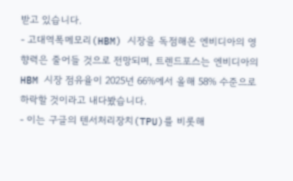받고 있습니다.
- 고대역폭메모리(HBM) 시장을 독점해온 엔비디아의 영향력은 줄어들 것으로 전망되며, 트렌드포스는 엔비디아의 HBM 시장 점유율이 2025년 66%에서 올해 58% 수준으로 하락할 것이라고 내다봤습니다.
- 이는 구글의 텐서처리장치(TPU)를 비롯해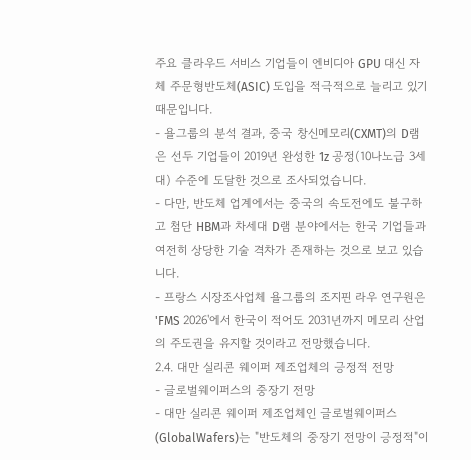주요 클라우드 서비스 기업들이 엔비디아 GPU 대신 자체 주문형반도체(ASIC) 도입을 적극적으로 늘리고 있기 때문입니다.
- 욜그룹의 분석 결과, 중국 창신메모리(CXMT)의 D램은 선두 기업들이 2019년 완성한 1z 공정(10나노급 3세대) 수준에 도달한 것으로 조사되었습니다.
- 다만, 반도체 업계에서는 중국의 속도전에도 불구하고 첨단 HBM과 차세대 D램 분야에서는 한국 기업들과 여전히 상당한 기술 격차가 존재하는 것으로 보고 있습니다.
- 프랑스 시장조사업체 욜그룹의 조지핀 라우 연구원은 'FMS 2026'에서 한국이 적어도 2031년까지 메모리 산업의 주도권을 유지할 것이라고 전망했습니다.
2.4. 대만 실리콘 웨이퍼 제조업체의 긍정적 전망
- 글로벌웨이퍼스의 중장기 전망
- 대만 실리콘 웨이퍼 제조업체인 글로벌웨이퍼스(GlobalWafers)는 "반도체의 중장기 전망이 긍정적"이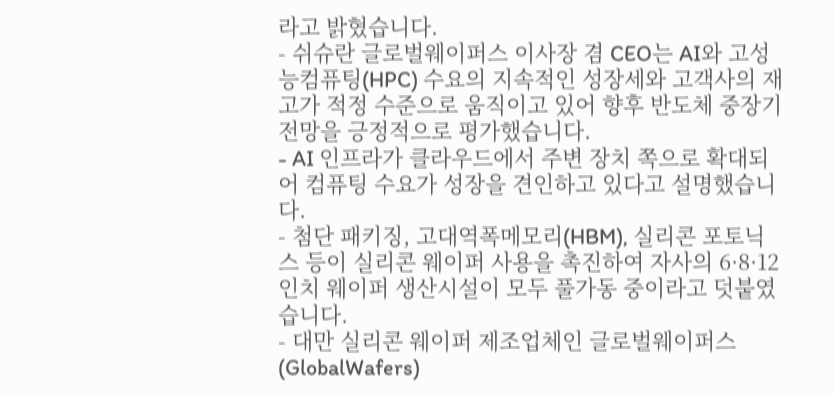라고 밝혔습니다.
- 쉬슈란 글로벌웨이퍼스 이사장 겸 CEO는 AI와 고성능컴퓨팅(HPC) 수요의 지속적인 성장세와 고객사의 재고가 적정 수준으로 움직이고 있어 향후 반도체 중장기 전망을 긍정적으로 평가했습니다.
- AI 인프라가 클라우드에서 주변 장치 쪽으로 확대되어 컴퓨팅 수요가 성장을 견인하고 있다고 설명했습니다.
- 첨단 패키징, 고대역폭메모리(HBM), 실리콘 포토닉스 등이 실리콘 웨이퍼 사용을 촉진하여 자사의 6·8·12인치 웨이퍼 생산시설이 모두 풀가동 중이라고 덧붙였습니다.
- 대만 실리콘 웨이퍼 제조업체인 글로벌웨이퍼스(GlobalWafers)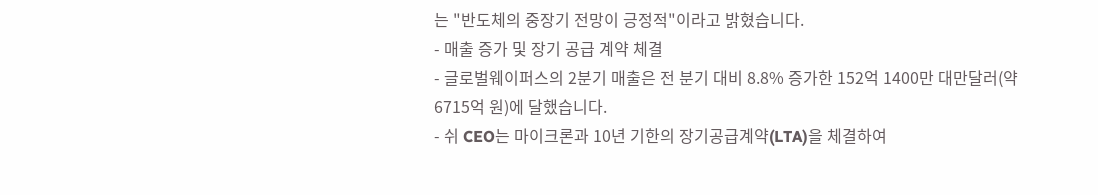는 "반도체의 중장기 전망이 긍정적"이라고 밝혔습니다.
- 매출 증가 및 장기 공급 계약 체결
- 글로벌웨이퍼스의 2분기 매출은 전 분기 대비 8.8% 증가한 152억 1400만 대만달러(약 6715억 원)에 달했습니다.
- 쉬 CEO는 마이크론과 10년 기한의 장기공급계약(LTA)을 체결하여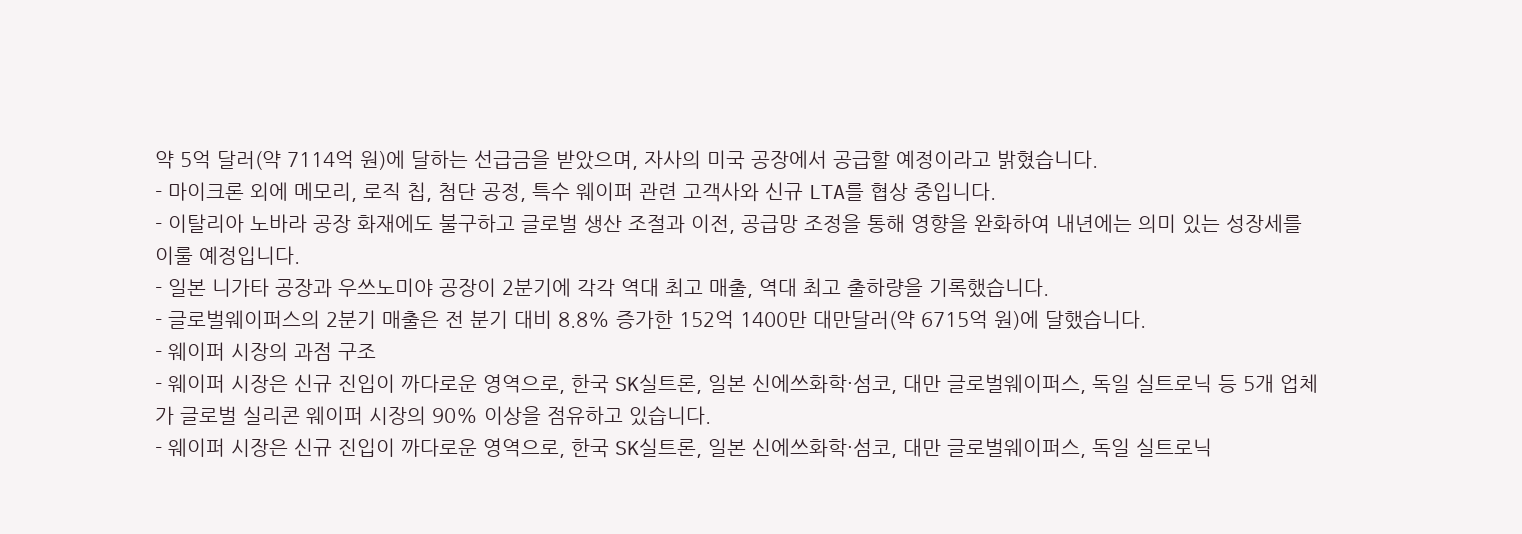약 5억 달러(약 7114억 원)에 달하는 선급금을 받았으며, 자사의 미국 공장에서 공급할 예정이라고 밝혔습니다.
- 마이크론 외에 메모리, 로직 칩, 첨단 공정, 특수 웨이퍼 관련 고객사와 신규 LTA를 협상 중입니다.
- 이탈리아 노바라 공장 화재에도 불구하고 글로벌 생산 조절과 이전, 공급망 조정을 통해 영향을 완화하여 내년에는 의미 있는 성장세를 이룰 예정입니다.
- 일본 니가타 공장과 우쓰노미야 공장이 2분기에 각각 역대 최고 매출, 역대 최고 출하량을 기록했습니다.
- 글로벌웨이퍼스의 2분기 매출은 전 분기 대비 8.8% 증가한 152억 1400만 대만달러(약 6715억 원)에 달했습니다.
- 웨이퍼 시장의 과점 구조
- 웨이퍼 시장은 신규 진입이 까다로운 영역으로, 한국 SK실트론, 일본 신에쓰화학·섬코, 대만 글로벌웨이퍼스, 독일 실트로닉 등 5개 업체가 글로벌 실리콘 웨이퍼 시장의 90% 이상을 점유하고 있습니다.
- 웨이퍼 시장은 신규 진입이 까다로운 영역으로, 한국 SK실트론, 일본 신에쓰화학·섬코, 대만 글로벌웨이퍼스, 독일 실트로닉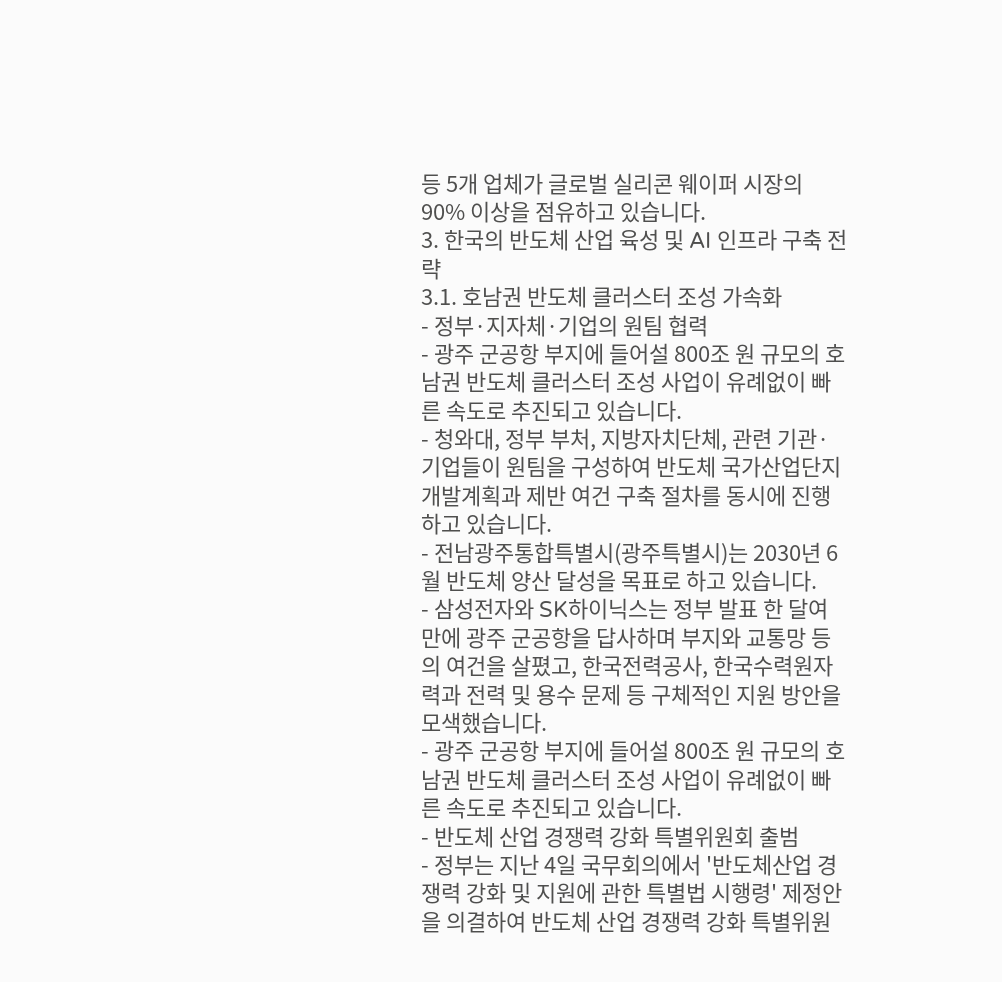등 5개 업체가 글로벌 실리콘 웨이퍼 시장의 90% 이상을 점유하고 있습니다.
3. 한국의 반도체 산업 육성 및 AI 인프라 구축 전략
3.1. 호남권 반도체 클러스터 조성 가속화
- 정부·지자체·기업의 원팀 협력
- 광주 군공항 부지에 들어설 800조 원 규모의 호남권 반도체 클러스터 조성 사업이 유례없이 빠른 속도로 추진되고 있습니다.
- 청와대, 정부 부처, 지방자치단체, 관련 기관·기업들이 원팀을 구성하여 반도체 국가산업단지 개발계획과 제반 여건 구축 절차를 동시에 진행하고 있습니다.
- 전남광주통합특별시(광주특별시)는 2030년 6월 반도체 양산 달성을 목표로 하고 있습니다.
- 삼성전자와 SK하이닉스는 정부 발표 한 달여 만에 광주 군공항을 답사하며 부지와 교통망 등의 여건을 살폈고, 한국전력공사, 한국수력원자력과 전력 및 용수 문제 등 구체적인 지원 방안을 모색했습니다.
- 광주 군공항 부지에 들어설 800조 원 규모의 호남권 반도체 클러스터 조성 사업이 유례없이 빠른 속도로 추진되고 있습니다.
- 반도체 산업 경쟁력 강화 특별위원회 출범
- 정부는 지난 4일 국무회의에서 '반도체산업 경쟁력 강화 및 지원에 관한 특별법 시행령' 제정안을 의결하여 반도체 산업 경쟁력 강화 특별위원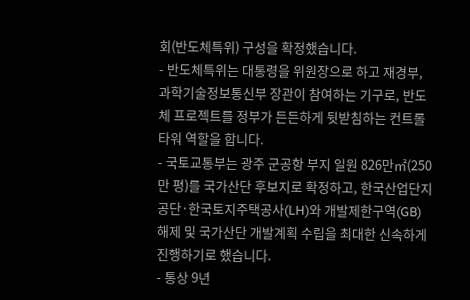회(반도체특위) 구성을 확정했습니다.
- 반도체특위는 대통령을 위원장으로 하고 재경부, 과학기술정보통신부 장관이 참여하는 기구로, 반도체 프로젝트를 정부가 든든하게 뒷받침하는 컨트롤타워 역할을 합니다.
- 국토교통부는 광주 군공항 부지 일원 826만㎡(250만 평)를 국가산단 후보지로 확정하고, 한국산업단지공단·한국토지주택공사(LH)와 개발제한구역(GB) 해제 및 국가산단 개발계획 수립을 최대한 신속하게 진행하기로 했습니다.
- 통상 9년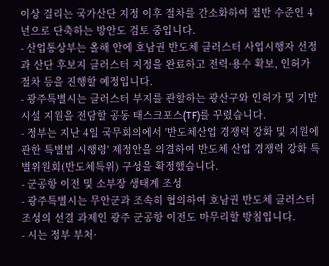이상 걸리는 국가산단 지정 이후 절차를 간소화하여 절반 수준인 4년으로 단축하는 방안도 검토 중입니다.
- 산업통상부는 올해 안에 호남권 반도체 클러스터 사업시행자 선정과 산단 후보지 클러스터 지정을 완료하고 전력·용수 확보, 인허가 절차 등을 진행할 예정입니다.
- 광주특별시는 클러스터 부지를 관할하는 광산구와 인허가 및 기반 시설 지원을 전담할 공동 태스크포스(TF)를 꾸렸습니다.
- 정부는 지난 4일 국무회의에서 '반도체산업 경쟁력 강화 및 지원에 관한 특별법 시행령' 제정안을 의결하여 반도체 산업 경쟁력 강화 특별위원회(반도체특위) 구성을 확정했습니다.
- 군공항 이전 및 소부장 생태계 조성
- 광주특별시는 무안군과 조속히 협의하여 호남권 반도체 클러스터 조성의 선결 과제인 광주 군공항 이전도 마무리할 방침입니다.
- 시는 정부 부처·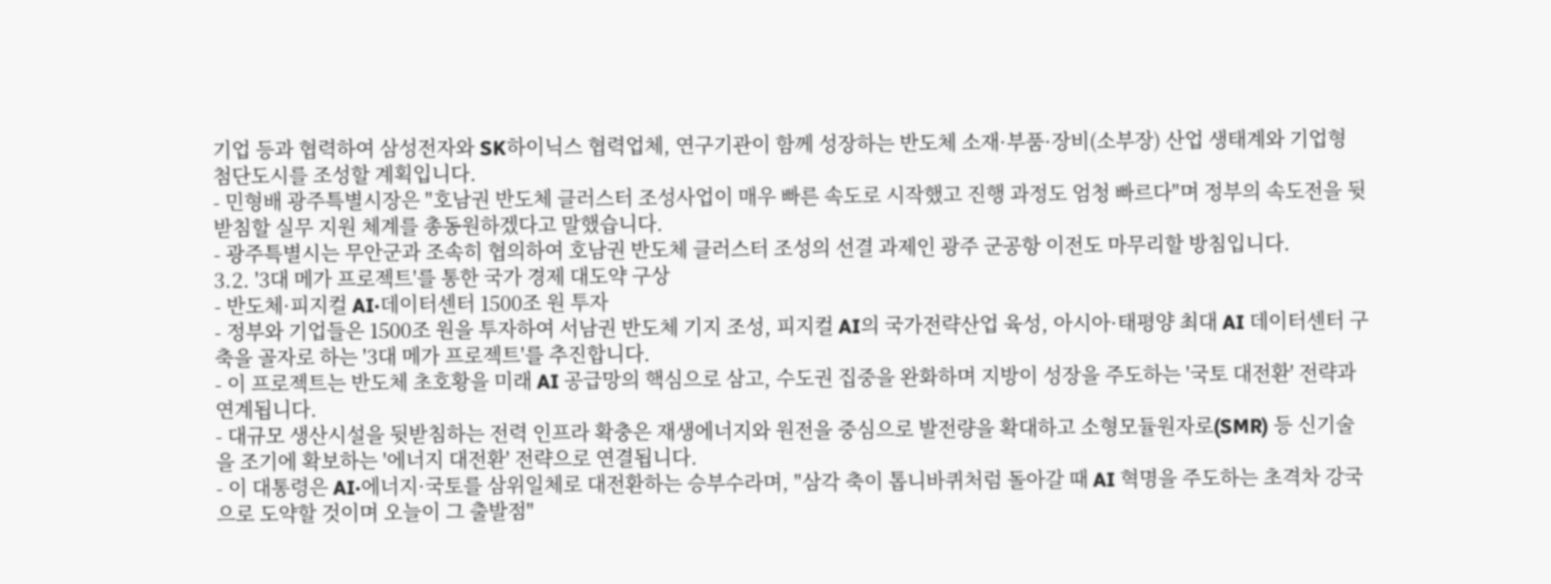기업 등과 협력하여 삼성전자와 SK하이닉스 협력업체, 연구기관이 함께 성장하는 반도체 소재·부품·장비(소부장) 산업 생태계와 기업형 첨단도시를 조성할 계획입니다.
- 민형배 광주특별시장은 "호남권 반도체 클러스터 조성사업이 매우 빠른 속도로 시작했고 진행 과정도 엄청 빠르다"며 정부의 속도전을 뒷받침할 실무 지원 체계를 총동원하겠다고 말했습니다.
- 광주특별시는 무안군과 조속히 협의하여 호남권 반도체 클러스터 조성의 선결 과제인 광주 군공항 이전도 마무리할 방침입니다.
3.2. '3대 메가 프로젝트'를 통한 국가 경제 대도약 구상
- 반도체·피지컬 AI·데이터센터 1500조 원 투자
- 정부와 기업들은 1500조 원을 투자하여 서남권 반도체 기지 조성, 피지컬 AI의 국가전략산업 육성, 아시아·태평양 최대 AI 데이터센터 구축을 골자로 하는 '3대 메가 프로젝트'를 추진합니다.
- 이 프로젝트는 반도체 초호황을 미래 AI 공급망의 핵심으로 삼고, 수도권 집중을 완화하며 지방이 성장을 주도하는 '국토 대전환' 전략과 연계됩니다.
- 대규모 생산시설을 뒷받침하는 전력 인프라 확충은 재생에너지와 원전을 중심으로 발전량을 확대하고 소형모듈원자로(SMR) 등 신기술을 조기에 확보하는 '에너지 대전환' 전략으로 연결됩니다.
- 이 대통령은 AI·에너지·국토를 삼위일체로 대전환하는 승부수라며, "삼각 축이 톱니바퀴처럼 돌아갈 때 AI 혁명을 주도하는 초격차 강국으로 도약할 것이며 오늘이 그 출발점"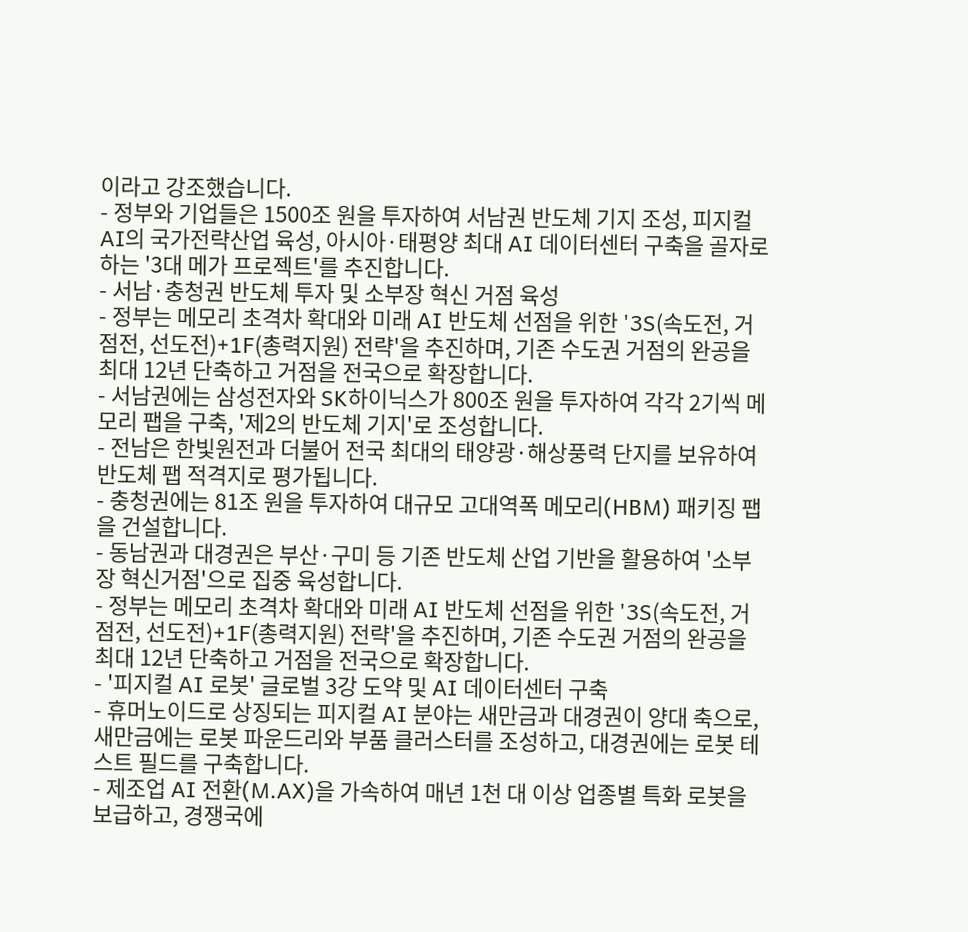이라고 강조했습니다.
- 정부와 기업들은 1500조 원을 투자하여 서남권 반도체 기지 조성, 피지컬 AI의 국가전략산업 육성, 아시아·태평양 최대 AI 데이터센터 구축을 골자로 하는 '3대 메가 프로젝트'를 추진합니다.
- 서남·충청권 반도체 투자 및 소부장 혁신 거점 육성
- 정부는 메모리 초격차 확대와 미래 AI 반도체 선점을 위한 '3S(속도전, 거점전, 선도전)+1F(총력지원) 전략'을 추진하며, 기존 수도권 거점의 완공을 최대 12년 단축하고 거점을 전국으로 확장합니다.
- 서남권에는 삼성전자와 SK하이닉스가 800조 원을 투자하여 각각 2기씩 메모리 팹을 구축, '제2의 반도체 기지'로 조성합니다.
- 전남은 한빛원전과 더불어 전국 최대의 태양광·해상풍력 단지를 보유하여 반도체 팹 적격지로 평가됩니다.
- 충청권에는 81조 원을 투자하여 대규모 고대역폭 메모리(HBM) 패키징 팹을 건설합니다.
- 동남권과 대경권은 부산·구미 등 기존 반도체 산업 기반을 활용하여 '소부장 혁신거점'으로 집중 육성합니다.
- 정부는 메모리 초격차 확대와 미래 AI 반도체 선점을 위한 '3S(속도전, 거점전, 선도전)+1F(총력지원) 전략'을 추진하며, 기존 수도권 거점의 완공을 최대 12년 단축하고 거점을 전국으로 확장합니다.
- '피지컬 AI 로봇' 글로벌 3강 도약 및 AI 데이터센터 구축
- 휴머노이드로 상징되는 피지컬 AI 분야는 새만금과 대경권이 양대 축으로, 새만금에는 로봇 파운드리와 부품 클러스터를 조성하고, 대경권에는 로봇 테스트 필드를 구축합니다.
- 제조업 AI 전환(M.AX)을 가속하여 매년 1천 대 이상 업종별 특화 로봇을 보급하고, 경쟁국에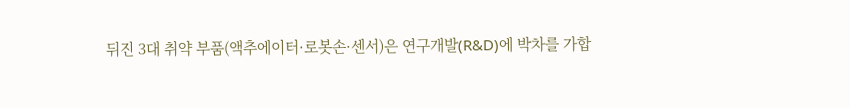뒤진 3대 취약 부품(액추에이터·로봇손·센서)은 연구개발(R&D)에 박차를 가합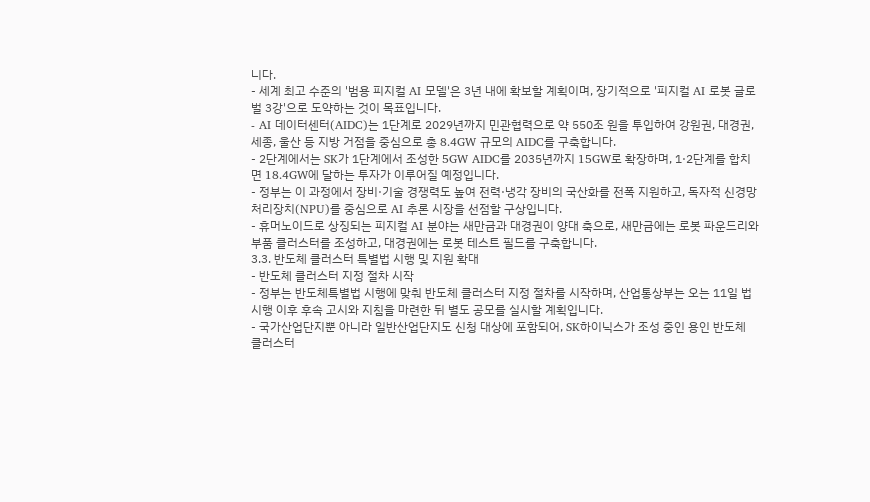니다.
- 세계 최고 수준의 '범용 피지컬 AI 모델'은 3년 내에 확보할 계획이며, 장기적으로 '피지컬 AI 로봇 글로벌 3강'으로 도약하는 것이 목표입니다.
- AI 데이터센터(AIDC)는 1단계로 2029년까지 민관협력으로 약 550조 원을 투입하여 강원권, 대경권, 세종, 울산 등 지방 거점을 중심으로 총 8.4GW 규모의 AIDC를 구축합니다.
- 2단계에서는 SK가 1단계에서 조성한 5GW AIDC를 2035년까지 15GW로 확장하며, 1·2단계를 합치면 18.4GW에 달하는 투자가 이루어질 예정입니다.
- 정부는 이 과정에서 장비·기술 경쟁력도 높여 전력·냉각 장비의 국산화를 전폭 지원하고, 독자적 신경망처리장치(NPU)를 중심으로 AI 추론 시장을 선점할 구상입니다.
- 휴머노이드로 상징되는 피지컬 AI 분야는 새만금과 대경권이 양대 축으로, 새만금에는 로봇 파운드리와 부품 클러스터를 조성하고, 대경권에는 로봇 테스트 필드를 구축합니다.
3.3. 반도체 클러스터 특별법 시행 및 지원 확대
- 반도체 클러스터 지정 절차 시작
- 정부는 반도체특별법 시행에 맞춰 반도체 클러스터 지정 절차를 시작하며, 산업통상부는 오는 11일 법 시행 이후 후속 고시와 지침을 마련한 뒤 별도 공모를 실시할 계획입니다.
- 국가산업단지뿐 아니라 일반산업단지도 신청 대상에 포함되어, SK하이닉스가 조성 중인 용인 반도체 클러스터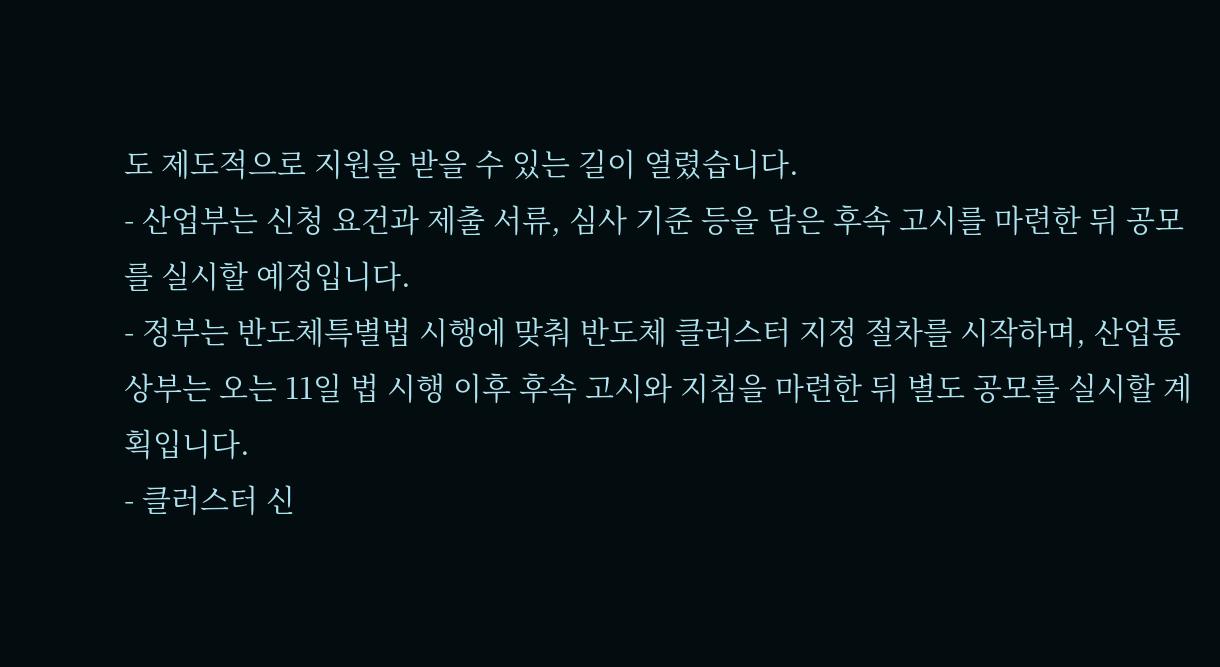도 제도적으로 지원을 받을 수 있는 길이 열렸습니다.
- 산업부는 신청 요건과 제출 서류, 심사 기준 등을 담은 후속 고시를 마련한 뒤 공모를 실시할 예정입니다.
- 정부는 반도체특별법 시행에 맞춰 반도체 클러스터 지정 절차를 시작하며, 산업통상부는 오는 11일 법 시행 이후 후속 고시와 지침을 마련한 뒤 별도 공모를 실시할 계획입니다.
- 클러스터 신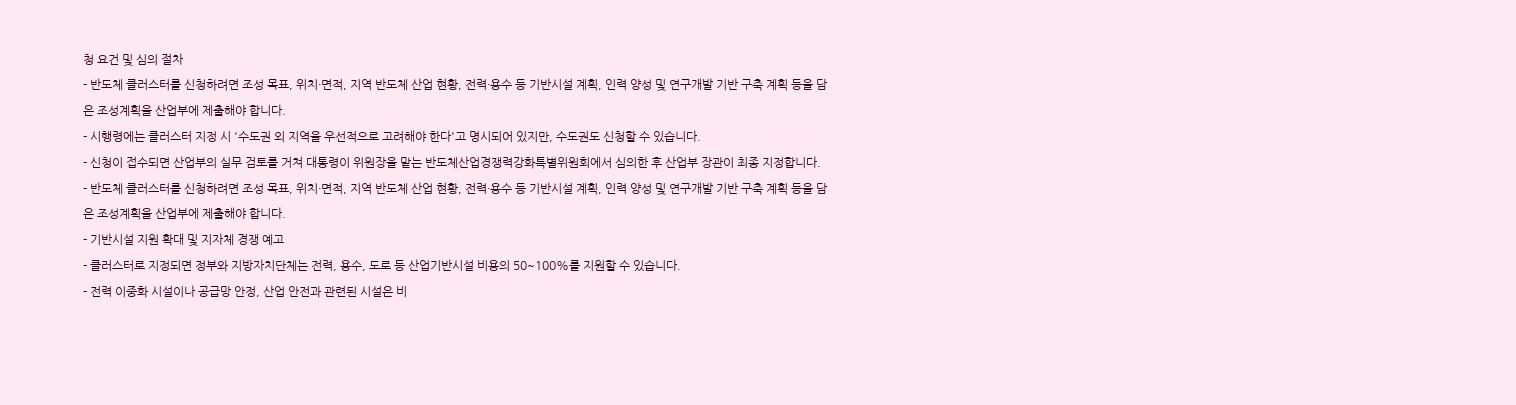청 요건 및 심의 절차
- 반도체 클러스터를 신청하려면 조성 목표, 위치·면적, 지역 반도체 산업 현황, 전력·용수 등 기반시설 계획, 인력 양성 및 연구개발 기반 구축 계획 등을 담은 조성계획을 산업부에 제출해야 합니다.
- 시행령에는 클러스터 지정 시 '수도권 외 지역을 우선적으로 고려해야 한다'고 명시되어 있지만, 수도권도 신청할 수 있습니다.
- 신청이 접수되면 산업부의 실무 검토를 거쳐 대통령이 위원장을 맡는 반도체산업경쟁력강화특별위원회에서 심의한 후 산업부 장관이 최종 지정합니다.
- 반도체 클러스터를 신청하려면 조성 목표, 위치·면적, 지역 반도체 산업 현황, 전력·용수 등 기반시설 계획, 인력 양성 및 연구개발 기반 구축 계획 등을 담은 조성계획을 산업부에 제출해야 합니다.
- 기반시설 지원 확대 및 지자체 경쟁 예고
- 클러스터로 지정되면 정부와 지방자치단체는 전력, 용수, 도로 등 산업기반시설 비용의 50~100%를 지원할 수 있습니다.
- 전력 이중화 시설이나 공급망 안정, 산업 안전과 관련된 시설은 비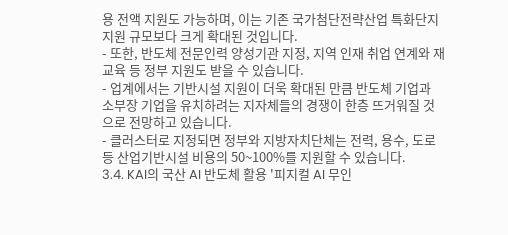용 전액 지원도 가능하며, 이는 기존 국가첨단전략산업 특화단지 지원 규모보다 크게 확대된 것입니다.
- 또한, 반도체 전문인력 양성기관 지정, 지역 인재 취업 연계와 재교육 등 정부 지원도 받을 수 있습니다.
- 업계에서는 기반시설 지원이 더욱 확대된 만큼 반도체 기업과 소부장 기업을 유치하려는 지자체들의 경쟁이 한층 뜨거워질 것으로 전망하고 있습니다.
- 클러스터로 지정되면 정부와 지방자치단체는 전력, 용수, 도로 등 산업기반시설 비용의 50~100%를 지원할 수 있습니다.
3.4. KAI의 국산 AI 반도체 활용 '피지컬 AI 무인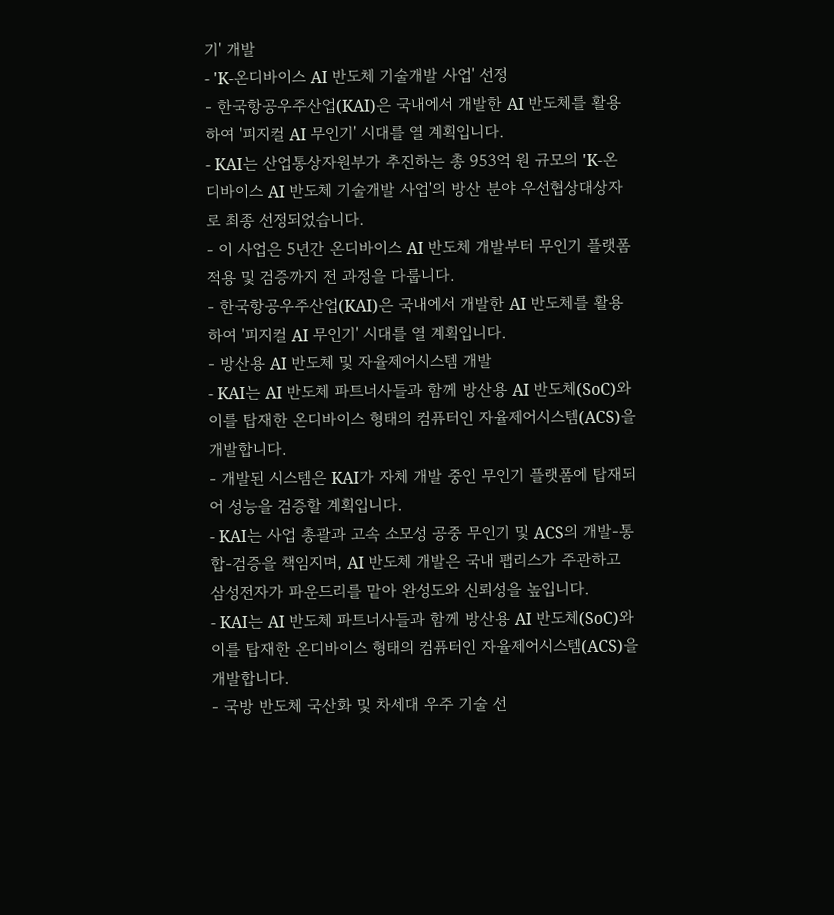기' 개발
- 'K-온디바이스 AI 반도체 기술개발 사업' 선정
- 한국항공우주산업(KAI)은 국내에서 개발한 AI 반도체를 활용하여 '피지컬 AI 무인기' 시대를 열 계획입니다.
- KAI는 산업통상자원부가 추진하는 총 953억 원 규모의 'K-온디바이스 AI 반도체 기술개발 사업'의 방산 분야 우선협상대상자로 최종 선정되었습니다.
- 이 사업은 5년간 온디바이스 AI 반도체 개발부터 무인기 플랫폼 적용 및 검증까지 전 과정을 다룹니다.
- 한국항공우주산업(KAI)은 국내에서 개발한 AI 반도체를 활용하여 '피지컬 AI 무인기' 시대를 열 계획입니다.
- 방산용 AI 반도체 및 자율제어시스템 개발
- KAI는 AI 반도체 파트너사들과 함께 방산용 AI 반도체(SoC)와 이를 탑재한 온디바이스 형태의 컴퓨터인 자율제어시스템(ACS)을 개발합니다.
- 개발된 시스템은 KAI가 자체 개발 중인 무인기 플랫폼에 탑재되어 성능을 검증할 계획입니다.
- KAI는 사업 총괄과 고속 소모성 공중 무인기 및 ACS의 개발-통합-검증을 책임지며, AI 반도체 개발은 국내 팹리스가 주관하고 삼성전자가 파운드리를 맡아 완성도와 신뢰성을 높입니다.
- KAI는 AI 반도체 파트너사들과 함께 방산용 AI 반도체(SoC)와 이를 탑재한 온디바이스 형태의 컴퓨터인 자율제어시스템(ACS)을 개발합니다.
- 국방 반도체 국산화 및 차세대 우주 기술 선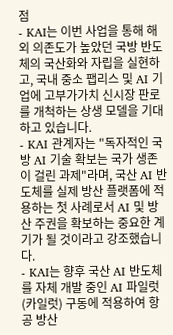점
- KAI는 이번 사업을 통해 해외 의존도가 높았던 국방 반도체의 국산화와 자립을 실현하고, 국내 중소 팹리스 및 AI 기업에 고부가가치 신시장 판로를 개척하는 상생 모델을 기대하고 있습니다.
- KAI 관계자는 "독자적인 국방 AI 기술 확보는 국가 생존이 걸린 과제"라며, 국산 AI 반도체를 실제 방산 플랫폼에 적용하는 첫 사례로서 AI 및 방산 주권을 확보하는 중요한 계기가 될 것이라고 강조했습니다.
- KAI는 향후 국산 AI 반도체를 자체 개발 중인 AI 파일럿(카일럿) 구동에 적용하여 항공 방산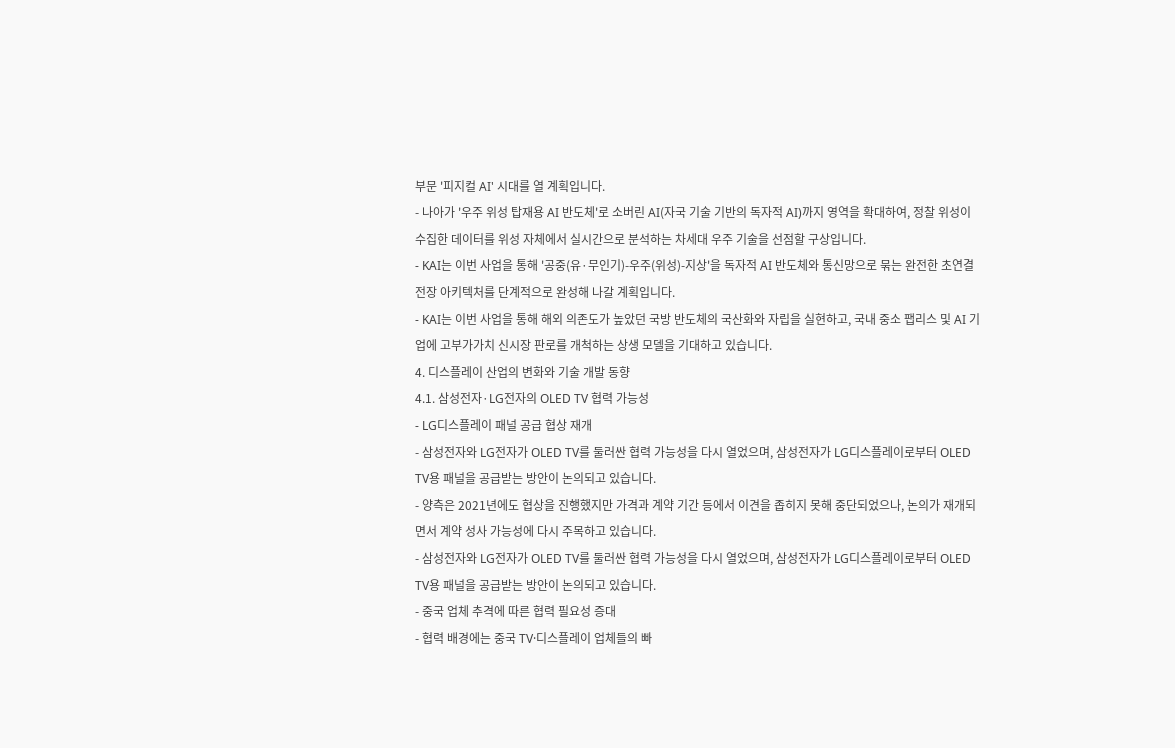부문 '피지컬 AI' 시대를 열 계획입니다.
- 나아가 '우주 위성 탑재용 AI 반도체'로 소버린 AI(자국 기술 기반의 독자적 AI)까지 영역을 확대하여, 정찰 위성이 수집한 데이터를 위성 자체에서 실시간으로 분석하는 차세대 우주 기술을 선점할 구상입니다.
- KAI는 이번 사업을 통해 '공중(유·무인기)-우주(위성)-지상'을 독자적 AI 반도체와 통신망으로 묶는 완전한 초연결 전장 아키텍처를 단계적으로 완성해 나갈 계획입니다.
- KAI는 이번 사업을 통해 해외 의존도가 높았던 국방 반도체의 국산화와 자립을 실현하고, 국내 중소 팹리스 및 AI 기업에 고부가가치 신시장 판로를 개척하는 상생 모델을 기대하고 있습니다.
4. 디스플레이 산업의 변화와 기술 개발 동향
4.1. 삼성전자·LG전자의 OLED TV 협력 가능성
- LG디스플레이 패널 공급 협상 재개
- 삼성전자와 LG전자가 OLED TV를 둘러싼 협력 가능성을 다시 열었으며, 삼성전자가 LG디스플레이로부터 OLED TV용 패널을 공급받는 방안이 논의되고 있습니다.
- 양측은 2021년에도 협상을 진행했지만 가격과 계약 기간 등에서 이견을 좁히지 못해 중단되었으나, 논의가 재개되면서 계약 성사 가능성에 다시 주목하고 있습니다.
- 삼성전자와 LG전자가 OLED TV를 둘러싼 협력 가능성을 다시 열었으며, 삼성전자가 LG디스플레이로부터 OLED TV용 패널을 공급받는 방안이 논의되고 있습니다.
- 중국 업체 추격에 따른 협력 필요성 증대
- 협력 배경에는 중국 TV·디스플레이 업체들의 빠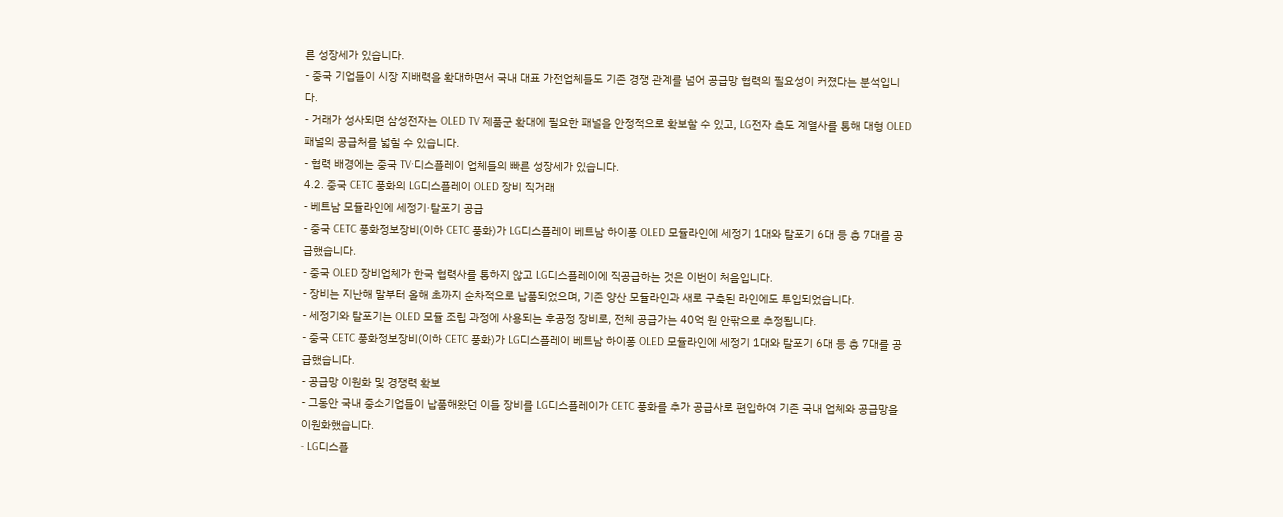른 성장세가 있습니다.
- 중국 기업들이 시장 지배력을 확대하면서 국내 대표 가전업체들도 기존 경쟁 관계를 넘어 공급망 협력의 필요성이 커졌다는 분석입니다.
- 거래가 성사되면 삼성전자는 OLED TV 제품군 확대에 필요한 패널을 안정적으로 확보할 수 있고, LG전자 측도 계열사를 통해 대형 OLED 패널의 공급처를 넓힐 수 있습니다.
- 협력 배경에는 중국 TV·디스플레이 업체들의 빠른 성장세가 있습니다.
4.2. 중국 CETC 풍화의 LG디스플레이 OLED 장비 직거래
- 베트남 모듈라인에 세정기·탈포기 공급
- 중국 CETC 풍화정보장비(이하 CETC 풍화)가 LG디스플레이 베트남 하이퐁 OLED 모듈라인에 세정기 1대와 탈포기 6대 등 총 7대를 공급했습니다.
- 중국 OLED 장비업체가 한국 협력사를 통하지 않고 LG디스플레이에 직공급하는 것은 이번이 처음입니다.
- 장비는 지난해 말부터 올해 초까지 순차적으로 납품되었으며, 기존 양산 모듈라인과 새로 구축된 라인에도 투입되었습니다.
- 세정기와 탈포기는 OLED 모듈 조립 과정에 사용되는 후공정 장비로, 전체 공급가는 40억 원 안팎으로 추정됩니다.
- 중국 CETC 풍화정보장비(이하 CETC 풍화)가 LG디스플레이 베트남 하이퐁 OLED 모듈라인에 세정기 1대와 탈포기 6대 등 총 7대를 공급했습니다.
- 공급망 이원화 및 경쟁력 확보
- 그동안 국내 중소기업들이 납품해왔던 이들 장비를 LG디스플레이가 CETC 풍화를 추가 공급사로 편입하여 기존 국내 업체와 공급망을 이원화했습니다.
- LG디스플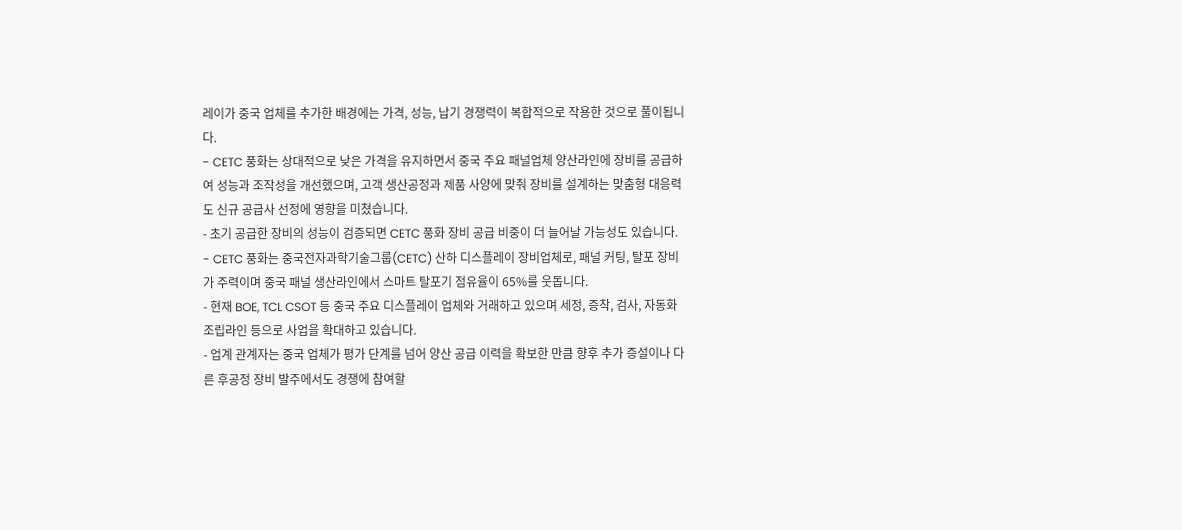레이가 중국 업체를 추가한 배경에는 가격, 성능, 납기 경쟁력이 복합적으로 작용한 것으로 풀이됩니다.
- CETC 풍화는 상대적으로 낮은 가격을 유지하면서 중국 주요 패널업체 양산라인에 장비를 공급하여 성능과 조작성을 개선했으며, 고객 생산공정과 제품 사양에 맞춰 장비를 설계하는 맞춤형 대응력도 신규 공급사 선정에 영향을 미쳤습니다.
- 초기 공급한 장비의 성능이 검증되면 CETC 풍화 장비 공급 비중이 더 늘어날 가능성도 있습니다.
- CETC 풍화는 중국전자과학기술그룹(CETC) 산하 디스플레이 장비업체로, 패널 커팅, 탈포 장비가 주력이며 중국 패널 생산라인에서 스마트 탈포기 점유율이 65%를 웃돕니다.
- 현재 BOE, TCL CSOT 등 중국 주요 디스플레이 업체와 거래하고 있으며 세정, 증착, 검사, 자동화 조립라인 등으로 사업을 확대하고 있습니다.
- 업계 관계자는 중국 업체가 평가 단계를 넘어 양산 공급 이력을 확보한 만큼 향후 추가 증설이나 다른 후공정 장비 발주에서도 경쟁에 참여할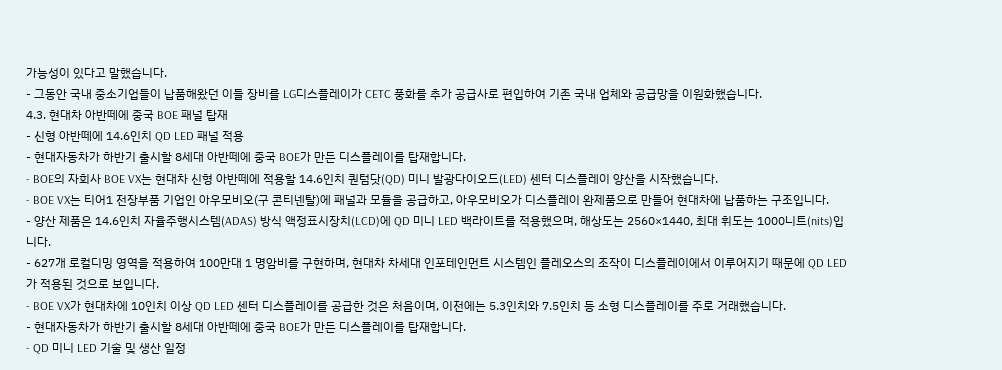가능성이 있다고 말했습니다.
- 그동안 국내 중소기업들이 납품해왔던 이들 장비를 LG디스플레이가 CETC 풍화를 추가 공급사로 편입하여 기존 국내 업체와 공급망을 이원화했습니다.
4.3. 현대차 아반떼에 중국 BOE 패널 탑재
- 신형 아반떼에 14.6인치 QD LED 패널 적용
- 현대자동차가 하반기 출시할 8세대 아반떼에 중국 BOE가 만든 디스플레이를 탑재합니다.
- BOE의 자회사 BOE VX는 현대차 신형 아반떼에 적용할 14.6인치 퀀텀닷(QD) 미니 발광다이오드(LED) 센터 디스플레이 양산을 시작했습니다.
- BOE VX는 티어1 전장부품 기업인 아우모비오(구 콘티넨탈)에 패널과 모듈을 공급하고, 아우모비오가 디스플레이 완제품으로 만들어 현대차에 납품하는 구조입니다.
- 양산 제품은 14.6인치 자율주행시스템(ADAS) 방식 액정표시장치(LCD)에 QD 미니 LED 백라이트를 적용했으며, 해상도는 2560×1440, 최대 휘도는 1000니트(nits)입니다.
- 627개 로컬디밍 영역을 적용하여 100만대 1 명암비를 구현하며, 현대차 차세대 인포테인먼트 시스템인 플레오스의 조작이 디스플레이에서 이루어지기 때문에 QD LED가 적용된 것으로 보입니다.
- BOE VX가 현대차에 10인치 이상 QD LED 센터 디스플레이를 공급한 것은 처음이며, 이전에는 5.3인치와 7.5인치 등 소형 디스플레이를 주로 거래했습니다.
- 현대자동차가 하반기 출시할 8세대 아반떼에 중국 BOE가 만든 디스플레이를 탑재합니다.
- QD 미니 LED 기술 및 생산 일정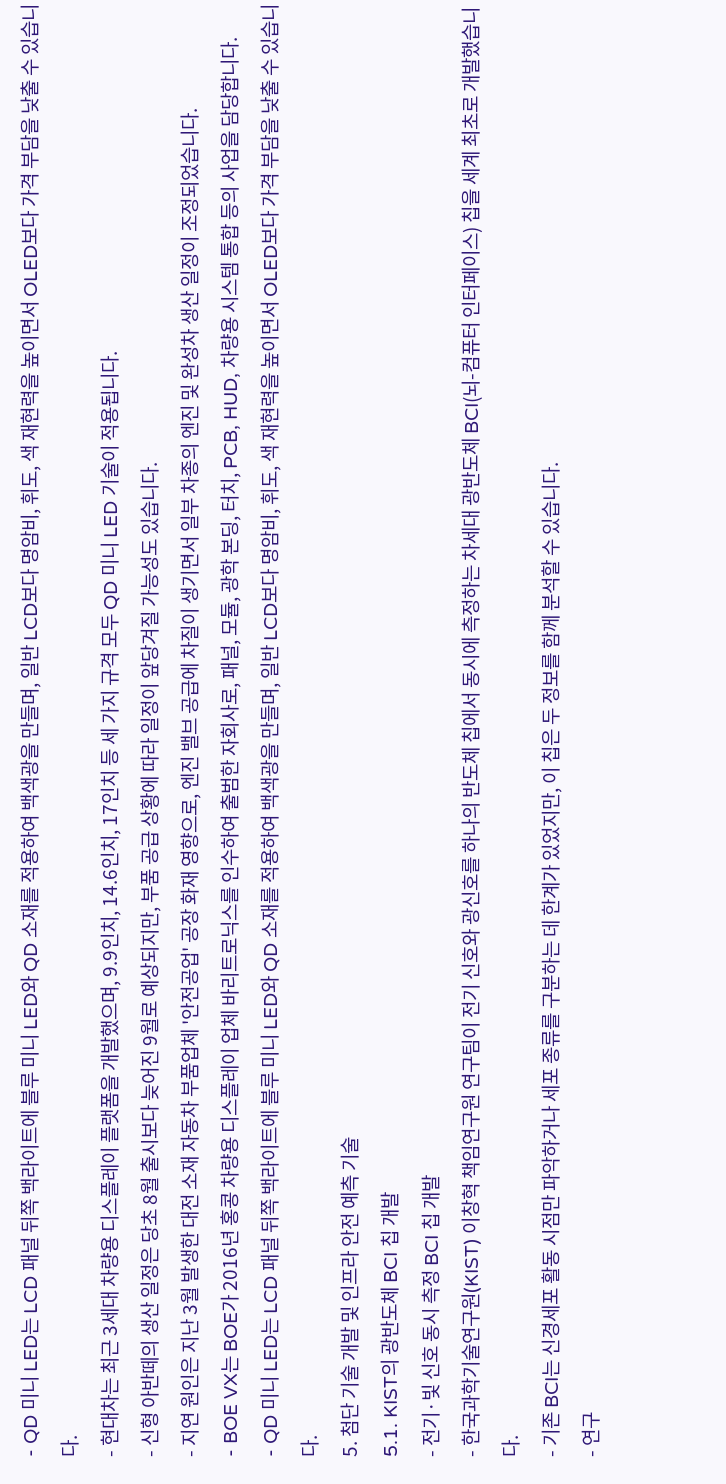- QD 미니 LED는 LCD 패널 뒤쪽 백라이트에 블루 미니 LED와 QD 소재를 적용하여 백색광을 만들며, 일반 LCD보다 명암비, 휘도, 색 재현력을 높이면서 OLED보다 가격 부담을 낮출 수 있습니다.
- 현대차는 최근 3세대 차량용 디스플레이 플랫폼을 개발했으며, 9.9인치, 14.6인치, 17인치 등 세 가지 규격 모두 QD 미니 LED 기술이 적용됩니다.
- 신형 아반떼의 생산 일정은 당초 8월 출시보다 늦어진 9월로 예상되지만, 부품 공급 상황에 따라 일정이 앞당겨질 가능성도 있습니다.
- 지연 원인은 지난 3월 발생한 대전 소재 자동차 부품업체 '안전공업' 공장 화재 영향으로, 엔진 밸브 공급에 차질이 생기면서 일부 차종의 엔진 및 완성차 생산 일정이 조정되었습니다.
- BOE VX는 BOE가 2016년 홍콩 차량용 디스플레이 업체 바리트로닉스를 인수하여 출범한 자회사로, 패널, 모듈, 광학 본딩, 터치, PCB, HUD, 차량용 시스템 통합 등의 사업을 담당합니다.
- QD 미니 LED는 LCD 패널 뒤쪽 백라이트에 블루 미니 LED와 QD 소재를 적용하여 백색광을 만들며, 일반 LCD보다 명암비, 휘도, 색 재현력을 높이면서 OLED보다 가격 부담을 낮출 수 있습니다.
5. 첨단 기술 개발 및 인프라 안전 예측 기술
5.1. KIST의 광반도체 BCI 칩 개발
- 전기·빛 신호 동시 측정 BCI 칩 개발
- 한국과학기술연구원(KIST) 이창혁 책임연구원 연구팀이 전기 신호와 광신호를 하나의 반도체 칩에서 동시에 측정하는 차세대 광반도체 BCI(뇌-컴퓨터 인터페이스) 칩을 세계 최초로 개발했습니다.
- 기존 BCI는 신경세포 활동 시점만 파악하거나 세포 종류를 구분하는 데 한계가 있었지만, 이 칩은 두 정보를 함께 분석할 수 있습니다.
- 연구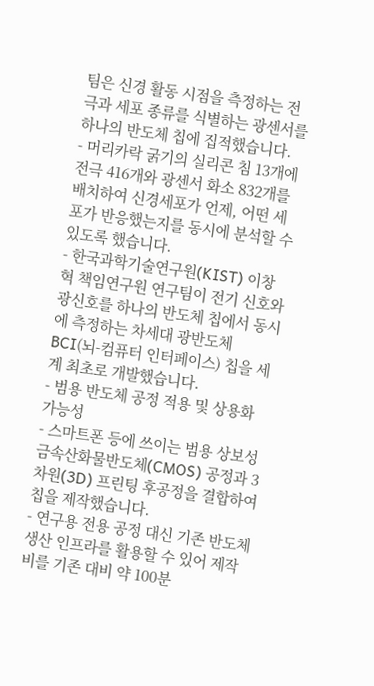팀은 신경 활동 시점을 측정하는 전극과 세포 종류를 식별하는 광센서를 하나의 반도체 칩에 집적했습니다.
- 머리카락 굵기의 실리콘 침 13개에 전극 416개와 광센서 화소 832개를 배치하여 신경세포가 언제, 어떤 세포가 반응했는지를 동시에 분석할 수 있도록 했습니다.
- 한국과학기술연구원(KIST) 이창혁 책임연구원 연구팀이 전기 신호와 광신호를 하나의 반도체 칩에서 동시에 측정하는 차세대 광반도체 BCI(뇌-컴퓨터 인터페이스) 칩을 세계 최초로 개발했습니다.
- 범용 반도체 공정 적용 및 상용화 가능성
- 스마트폰 등에 쓰이는 범용 상보성금속산화물반도체(CMOS) 공정과 3차원(3D) 프린팅 후공정을 결합하여 칩을 제작했습니다.
- 연구용 전용 공정 대신 기존 반도체 생산 인프라를 활용할 수 있어 제작비를 기존 대비 약 100분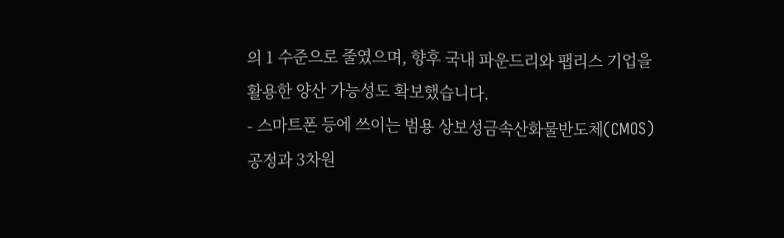의 1 수준으로 줄였으며, 향후 국내 파운드리와 팹리스 기업을 활용한 양산 가능성도 확보했습니다.
- 스마트폰 등에 쓰이는 범용 상보성금속산화물반도체(CMOS) 공정과 3차원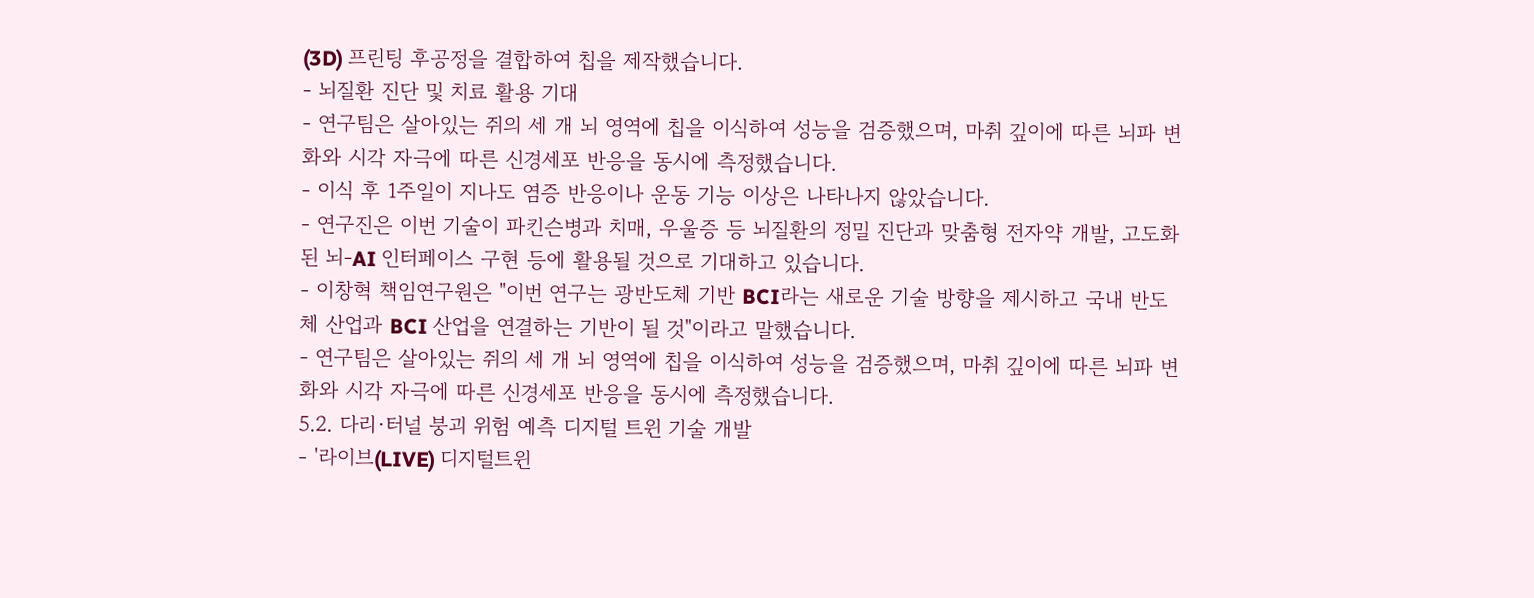(3D) 프린팅 후공정을 결합하여 칩을 제작했습니다.
- 뇌질환 진단 및 치료 활용 기대
- 연구팀은 살아있는 쥐의 세 개 뇌 영역에 칩을 이식하여 성능을 검증했으며, 마취 깊이에 따른 뇌파 변화와 시각 자극에 따른 신경세포 반응을 동시에 측정했습니다.
- 이식 후 1주일이 지나도 염증 반응이나 운동 기능 이상은 나타나지 않았습니다.
- 연구진은 이번 기술이 파킨슨병과 치매, 우울증 등 뇌질환의 정밀 진단과 맞춤형 전자약 개발, 고도화된 뇌-AI 인터페이스 구현 등에 활용될 것으로 기대하고 있습니다.
- 이창혁 책임연구원은 "이번 연구는 광반도체 기반 BCI라는 새로운 기술 방향을 제시하고 국내 반도체 산업과 BCI 산업을 연결하는 기반이 될 것"이라고 말했습니다.
- 연구팀은 살아있는 쥐의 세 개 뇌 영역에 칩을 이식하여 성능을 검증했으며, 마취 깊이에 따른 뇌파 변화와 시각 자극에 따른 신경세포 반응을 동시에 측정했습니다.
5.2. 다리·터널 붕괴 위험 예측 디지털 트윈 기술 개발
- '라이브(LIVE) 디지털트윈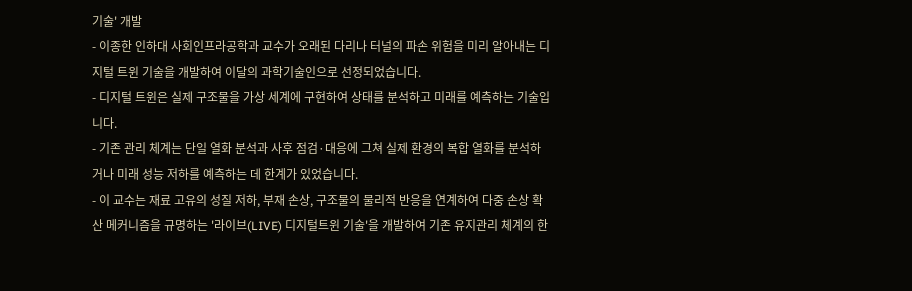기술' 개발
- 이종한 인하대 사회인프라공학과 교수가 오래된 다리나 터널의 파손 위험을 미리 알아내는 디지털 트윈 기술을 개발하여 이달의 과학기술인으로 선정되었습니다.
- 디지털 트윈은 실제 구조물을 가상 세계에 구현하여 상태를 분석하고 미래를 예측하는 기술입니다.
- 기존 관리 체계는 단일 열화 분석과 사후 점검·대응에 그쳐 실제 환경의 복합 열화를 분석하거나 미래 성능 저하를 예측하는 데 한계가 있었습니다.
- 이 교수는 재료 고유의 성질 저하, 부재 손상, 구조물의 물리적 반응을 연계하여 다중 손상 확산 메커니즘을 규명하는 '라이브(LIVE) 디지털트윈 기술'을 개발하여 기존 유지관리 체계의 한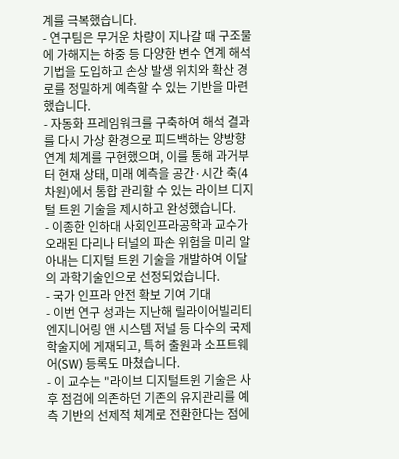계를 극복했습니다.
- 연구팀은 무거운 차량이 지나갈 때 구조물에 가해지는 하중 등 다양한 변수 연계 해석 기법을 도입하고 손상 발생 위치와 확산 경로를 정밀하게 예측할 수 있는 기반을 마련했습니다.
- 자동화 프레임워크를 구축하여 해석 결과를 다시 가상 환경으로 피드백하는 양방향 연계 체계를 구현했으며, 이를 통해 과거부터 현재 상태, 미래 예측을 공간·시간 축(4차원)에서 통합 관리할 수 있는 라이브 디지털 트윈 기술을 제시하고 완성했습니다.
- 이종한 인하대 사회인프라공학과 교수가 오래된 다리나 터널의 파손 위험을 미리 알아내는 디지털 트윈 기술을 개발하여 이달의 과학기술인으로 선정되었습니다.
- 국가 인프라 안전 확보 기여 기대
- 이번 연구 성과는 지난해 릴라이어빌리티 엔지니어링 앤 시스템 저널 등 다수의 국제학술지에 게재되고, 특허 출원과 소프트웨어(SW) 등록도 마쳤습니다.
- 이 교수는 "라이브 디지털트윈 기술은 사후 점검에 의존하던 기존의 유지관리를 예측 기반의 선제적 체계로 전환한다는 점에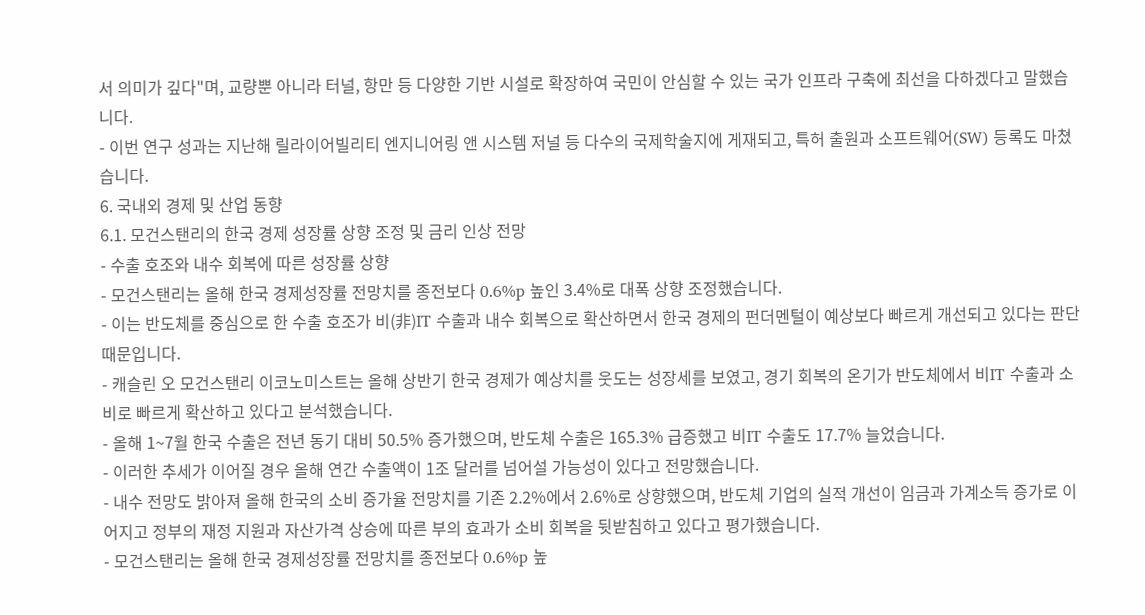서 의미가 깊다"며, 교량뿐 아니라 터널, 항만 등 다양한 기반 시설로 확장하여 국민이 안심할 수 있는 국가 인프라 구축에 최선을 다하겠다고 말했습니다.
- 이번 연구 성과는 지난해 릴라이어빌리티 엔지니어링 앤 시스템 저널 등 다수의 국제학술지에 게재되고, 특허 출원과 소프트웨어(SW) 등록도 마쳤습니다.
6. 국내외 경제 및 산업 동향
6.1. 모건스탠리의 한국 경제 성장률 상향 조정 및 금리 인상 전망
- 수출 호조와 내수 회복에 따른 성장률 상향
- 모건스탠리는 올해 한국 경제성장률 전망치를 종전보다 0.6%p 높인 3.4%로 대폭 상향 조정했습니다.
- 이는 반도체를 중심으로 한 수출 호조가 비(非)IT 수출과 내수 회복으로 확산하면서 한국 경제의 펀더멘털이 예상보다 빠르게 개선되고 있다는 판단 때문입니다.
- 캐슬린 오 모건스탠리 이코노미스트는 올해 상반기 한국 경제가 예상치를 웃도는 성장세를 보였고, 경기 회복의 온기가 반도체에서 비IT 수출과 소비로 빠르게 확산하고 있다고 분석했습니다.
- 올해 1~7월 한국 수출은 전년 동기 대비 50.5% 증가했으며, 반도체 수출은 165.3% 급증했고 비IT 수출도 17.7% 늘었습니다.
- 이러한 추세가 이어질 경우 올해 연간 수출액이 1조 달러를 넘어설 가능성이 있다고 전망했습니다.
- 내수 전망도 밝아져 올해 한국의 소비 증가율 전망치를 기존 2.2%에서 2.6%로 상향했으며, 반도체 기업의 실적 개선이 임금과 가계소득 증가로 이어지고 정부의 재정 지원과 자산가격 상승에 따른 부의 효과가 소비 회복을 뒷받침하고 있다고 평가했습니다.
- 모건스탠리는 올해 한국 경제성장률 전망치를 종전보다 0.6%p 높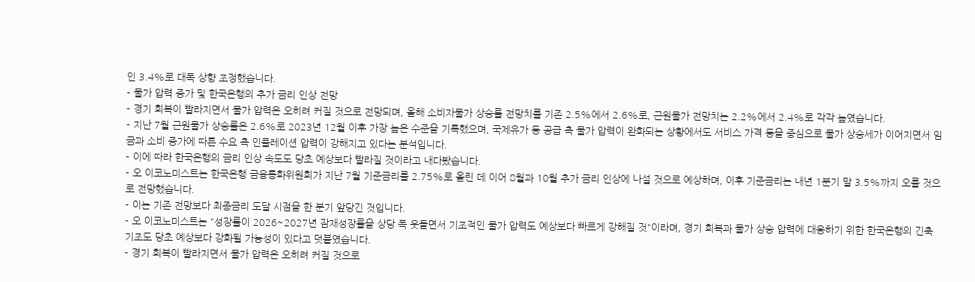인 3.4%로 대폭 상향 조정했습니다.
- 물가 압력 증가 및 한국은행의 추가 금리 인상 전망
- 경기 회복이 빨라지면서 물가 압력은 오히려 커질 것으로 전망되며, 올해 소비자물가 상승률 전망치를 기존 2.5%에서 2.6%로, 근원물가 전망치는 2.2%에서 2.4%로 각각 높였습니다.
- 지난 7월 근원물가 상승률은 2.6%로 2023년 12월 이후 가장 높은 수준을 기록했으며, 국제유가 등 공급 측 물가 압력이 완화되는 상황에서도 서비스 가격 등을 중심으로 물가 상승세가 이어지면서 임금과 소비 증가에 따른 수요 측 인플레이션 압력이 강해지고 있다는 분석입니다.
- 이에 따라 한국은행의 금리 인상 속도도 당초 예상보다 빨라질 것이라고 내다봤습니다.
- 오 이코노미스트는 한국은행 금융통화위원회가 지난 7월 기준금리를 2.75%로 올린 데 이어 8월과 10월 추가 금리 인상에 나설 것으로 예상하며, 이후 기준금리는 내년 1분기 말 3.5%까지 오를 것으로 전망했습니다.
- 이는 기존 전망보다 최종금리 도달 시점을 한 분기 앞당긴 것입니다.
- 오 이코노미스트는 "성장률이 2026~2027년 잠재성장률을 상당 폭 웃돌면서 기조적인 물가 압력도 예상보다 빠르게 강해질 것"이라며, 경기 회복과 물가 상승 압력에 대응하기 위한 한국은행의 긴축 기조도 당초 예상보다 강화될 가능성이 있다고 덧붙였습니다.
- 경기 회복이 빨라지면서 물가 압력은 오히려 커질 것으로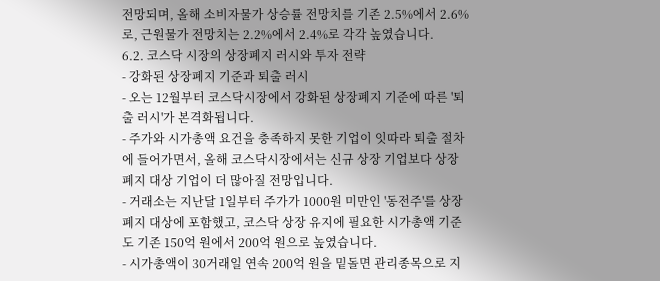전망되며, 올해 소비자물가 상승률 전망치를 기존 2.5%에서 2.6%로, 근원물가 전망치는 2.2%에서 2.4%로 각각 높였습니다.
6.2. 코스닥 시장의 상장폐지 러시와 투자 전략
- 강화된 상장폐지 기준과 퇴출 러시
- 오는 12월부터 코스닥시장에서 강화된 상장폐지 기준에 따른 '퇴출 러시'가 본격화됩니다.
- 주가와 시가총액 요건을 충족하지 못한 기업이 잇따라 퇴출 절차에 들어가면서, 올해 코스닥시장에서는 신규 상장 기업보다 상장폐지 대상 기업이 더 많아질 전망입니다.
- 거래소는 지난달 1일부터 주가가 1000원 미만인 '동전주'를 상장폐지 대상에 포함했고, 코스닥 상장 유지에 필요한 시가총액 기준도 기존 150억 원에서 200억 원으로 높였습니다.
- 시가총액이 30거래일 연속 200억 원을 밑돌면 관리종목으로 지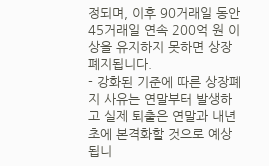정되며, 이후 90거래일 동안 45거래일 연속 200억 원 이상을 유지하지 못하면 상장폐지됩니다.
- 강화된 기준에 따른 상장폐지 사유는 연말부터 발생하고 실제 퇴출은 연말과 내년 초에 본격화할 것으로 예상됩니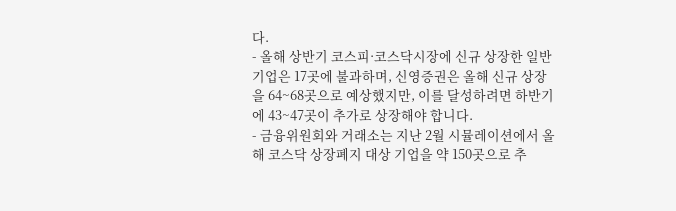다.
- 올해 상반기 코스피·코스닥시장에 신규 상장한 일반기업은 17곳에 불과하며, 신영증권은 올해 신규 상장을 64~68곳으로 예상했지만, 이를 달성하려면 하반기에 43~47곳이 추가로 상장해야 합니다.
- 금융위원회와 거래소는 지난 2월 시뮬레이션에서 올해 코스닥 상장폐지 대상 기업을 약 150곳으로 추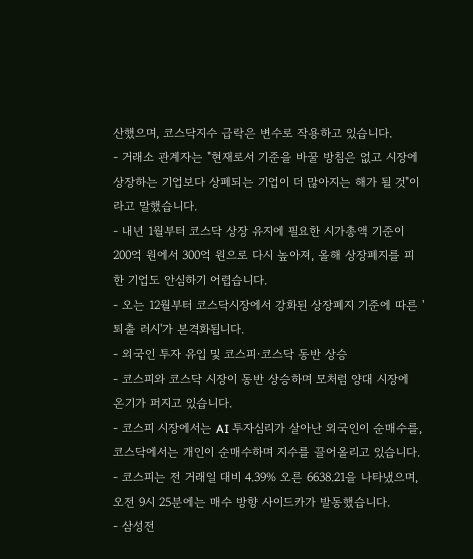산했으며, 코스닥지수 급락은 변수로 작용하고 있습니다.
- 거래소 관계자는 "현재로서 기준을 바꿀 방침은 없고 시장에 상장하는 기업보다 상폐되는 기업이 더 많아지는 해가 될 것"이라고 말했습니다.
- 내년 1월부터 코스닥 상장 유지에 필요한 시가총액 기준이 200억 원에서 300억 원으로 다시 높아져, 올해 상장폐지를 피한 기업도 안심하기 어렵습니다.
- 오는 12월부터 코스닥시장에서 강화된 상장폐지 기준에 따른 '퇴출 러시'가 본격화됩니다.
- 외국인 투자 유입 및 코스피·코스닥 동반 상승
- 코스피와 코스닥 시장이 동반 상승하며 모처럼 양대 시장에 온기가 퍼지고 있습니다.
- 코스피 시장에서는 AI 투자심리가 살아난 외국인이 순매수를, 코스닥에서는 개인이 순매수하며 지수를 끌어올리고 있습니다.
- 코스피는 전 거래일 대비 4.39% 오른 6638.21을 나타냈으며, 오전 9시 25분에는 매수 방향 사이드카가 발동했습니다.
- 삼성전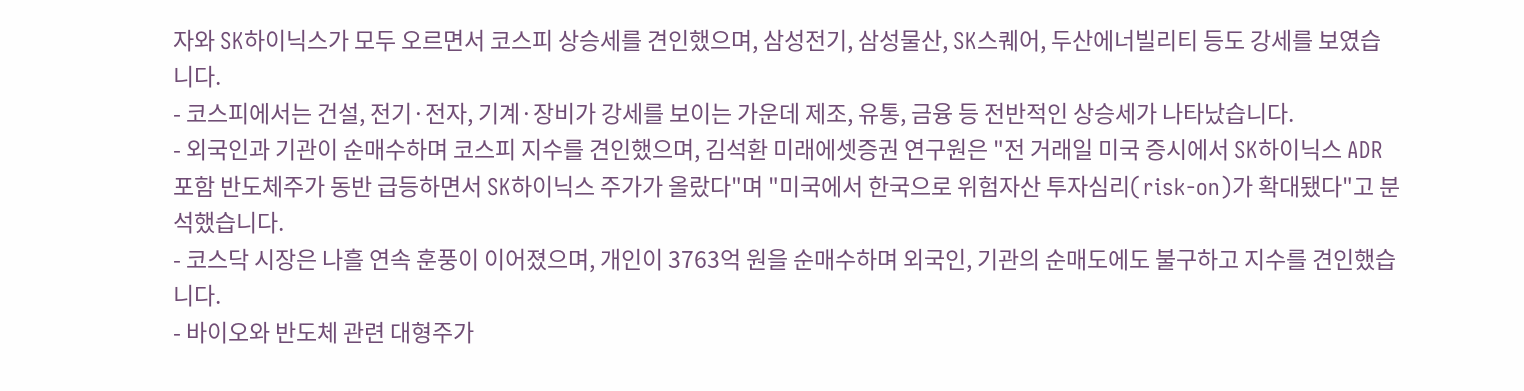자와 SK하이닉스가 모두 오르면서 코스피 상승세를 견인했으며, 삼성전기, 삼성물산, SK스퀘어, 두산에너빌리티 등도 강세를 보였습니다.
- 코스피에서는 건설, 전기·전자, 기계·장비가 강세를 보이는 가운데 제조, 유통, 금융 등 전반적인 상승세가 나타났습니다.
- 외국인과 기관이 순매수하며 코스피 지수를 견인했으며, 김석환 미래에셋증권 연구원은 "전 거래일 미국 증시에서 SK하이닉스 ADR 포함 반도체주가 동반 급등하면서 SK하이닉스 주가가 올랐다"며 "미국에서 한국으로 위험자산 투자심리(risk-on)가 확대됐다"고 분석했습니다.
- 코스닥 시장은 나흘 연속 훈풍이 이어졌으며, 개인이 3763억 원을 순매수하며 외국인, 기관의 순매도에도 불구하고 지수를 견인했습니다.
- 바이오와 반도체 관련 대형주가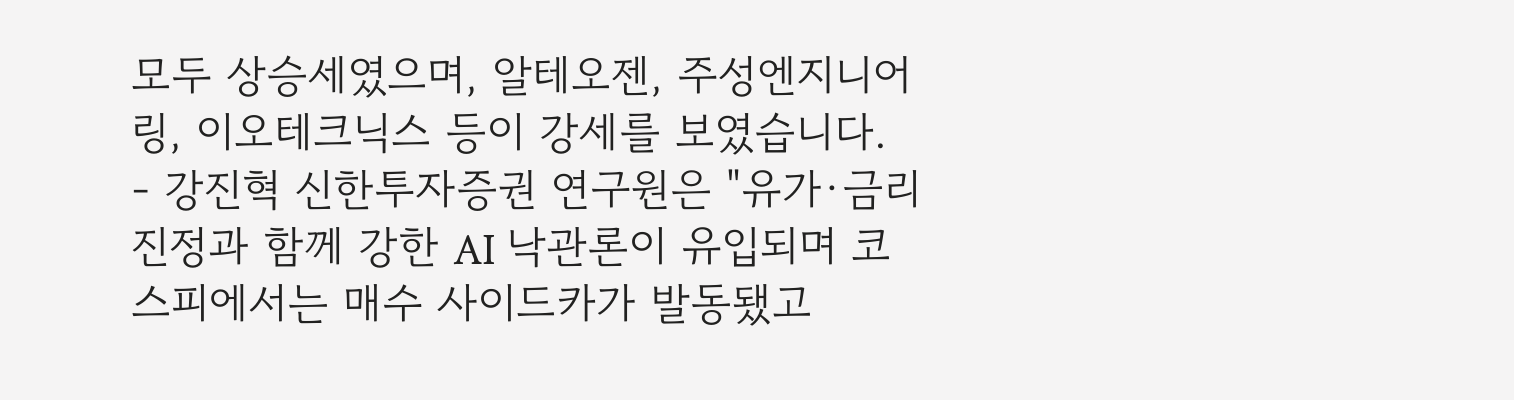모두 상승세였으며, 알테오젠, 주성엔지니어링, 이오테크닉스 등이 강세를 보였습니다.
- 강진혁 신한투자증권 연구원은 "유가·금리 진정과 함께 강한 AI 낙관론이 유입되며 코스피에서는 매수 사이드카가 발동됐고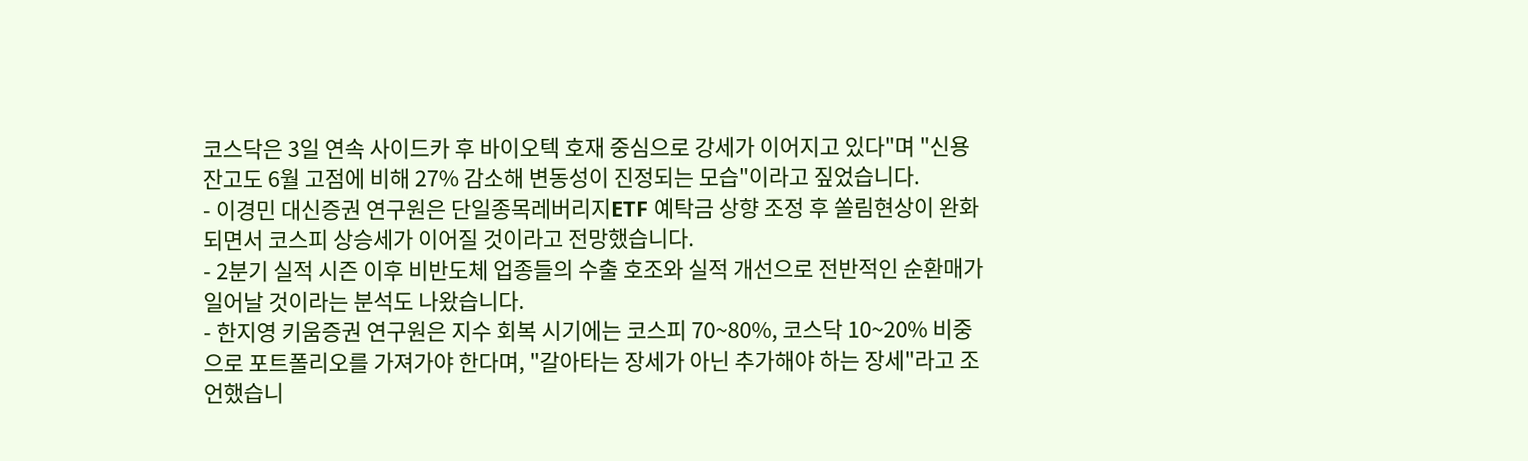코스닥은 3일 연속 사이드카 후 바이오텍 호재 중심으로 강세가 이어지고 있다"며 "신용잔고도 6월 고점에 비해 27% 감소해 변동성이 진정되는 모습"이라고 짚었습니다.
- 이경민 대신증권 연구원은 단일종목레버리지ETF 예탁금 상향 조정 후 쏠림현상이 완화되면서 코스피 상승세가 이어질 것이라고 전망했습니다.
- 2분기 실적 시즌 이후 비반도체 업종들의 수출 호조와 실적 개선으로 전반적인 순환매가 일어날 것이라는 분석도 나왔습니다.
- 한지영 키움증권 연구원은 지수 회복 시기에는 코스피 70~80%, 코스닥 10~20% 비중으로 포트폴리오를 가져가야 한다며, "갈아타는 장세가 아닌 추가해야 하는 장세"라고 조언했습니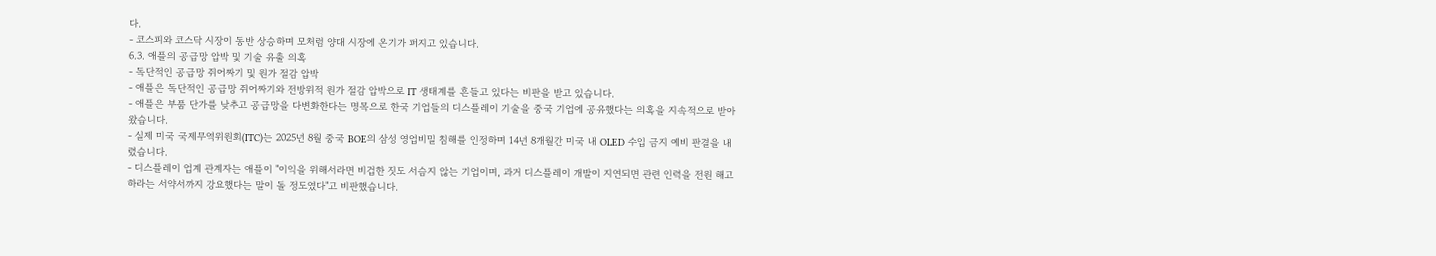다.
- 코스피와 코스닥 시장이 동반 상승하며 모처럼 양대 시장에 온기가 퍼지고 있습니다.
6.3. 애플의 공급망 압박 및 기술 유출 의혹
- 독단적인 공급망 쥐어짜기 및 원가 절감 압박
- 애플은 독단적인 공급망 쥐어짜기와 전방위적 원가 절감 압박으로 IT 생태계를 흔들고 있다는 비판을 받고 있습니다.
- 애플은 부품 단가를 낮추고 공급망을 다변화한다는 명목으로 한국 기업들의 디스플레이 기술을 중국 기업에 공유했다는 의혹을 지속적으로 받아왔습니다.
- 실제 미국 국제무역위원회(ITC)는 2025년 8월 중국 BOE의 삼성 영업비밀 침해를 인정하며 14년 8개월간 미국 내 OLED 수입 금지 예비 판결을 내렸습니다.
- 디스플레이 업계 관계자는 애플이 "이익을 위해서라면 비겁한 짓도 서슴지 않는 기업이며, 과거 디스플레이 개발이 지연되면 관련 인력을 전원 해고하라는 서약서까지 강요했다는 말이 돌 정도였다"고 비판했습니다.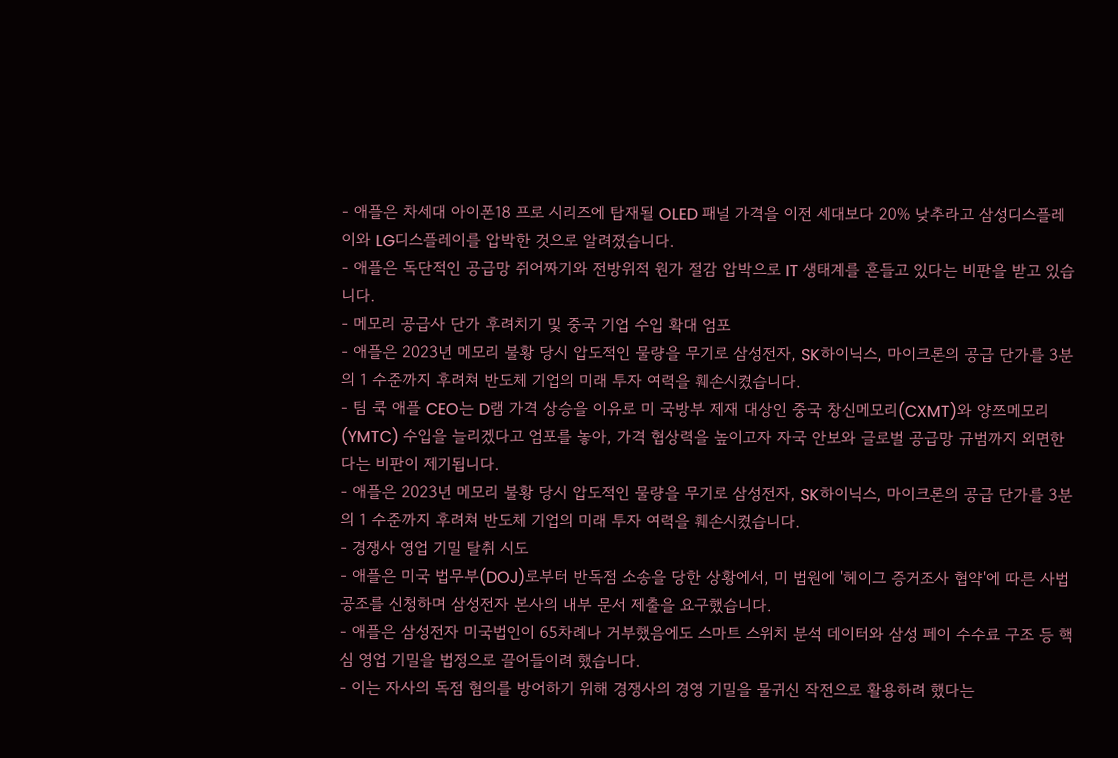- 애플은 차세대 아이폰18 프로 시리즈에 탑재될 OLED 패널 가격을 이전 세대보다 20% 낮추라고 삼성디스플레이와 LG디스플레이를 압박한 것으로 알려졌습니다.
- 애플은 독단적인 공급망 쥐어짜기와 전방위적 원가 절감 압박으로 IT 생태계를 흔들고 있다는 비판을 받고 있습니다.
- 메모리 공급사 단가 후려치기 및 중국 기업 수입 확대 엄포
- 애플은 2023년 메모리 불황 당시 압도적인 물량을 무기로 삼성전자, SK하이닉스, 마이크론의 공급 단가를 3분의 1 수준까지 후려쳐 반도체 기업의 미래 투자 여력을 훼손시켰습니다.
- 팀 쿡 애플 CEO는 D램 가격 상승을 이유로 미 국방부 제재 대상인 중국 창신메모리(CXMT)와 양쯔메모리(YMTC) 수입을 늘리겠다고 엄포를 놓아, 가격 협상력을 높이고자 자국 안보와 글로벌 공급망 규범까지 외면한다는 비판이 제기됩니다.
- 애플은 2023년 메모리 불황 당시 압도적인 물량을 무기로 삼성전자, SK하이닉스, 마이크론의 공급 단가를 3분의 1 수준까지 후려쳐 반도체 기업의 미래 투자 여력을 훼손시켰습니다.
- 경쟁사 영업 기밀 탈취 시도
- 애플은 미국 법무부(DOJ)로부터 반독점 소송을 당한 상황에서, 미 법원에 '헤이그 증거조사 협약'에 따른 사법 공조를 신청하며 삼성전자 본사의 내부 문서 제출을 요구했습니다.
- 애플은 삼성전자 미국법인이 65차례나 거부했음에도 스마트 스위치 분석 데이터와 삼성 페이 수수료 구조 등 핵심 영업 기밀을 법정으로 끌어들이려 했습니다.
- 이는 자사의 독점 혐의를 방어하기 위해 경쟁사의 경영 기밀을 물귀신 작전으로 활용하려 했다는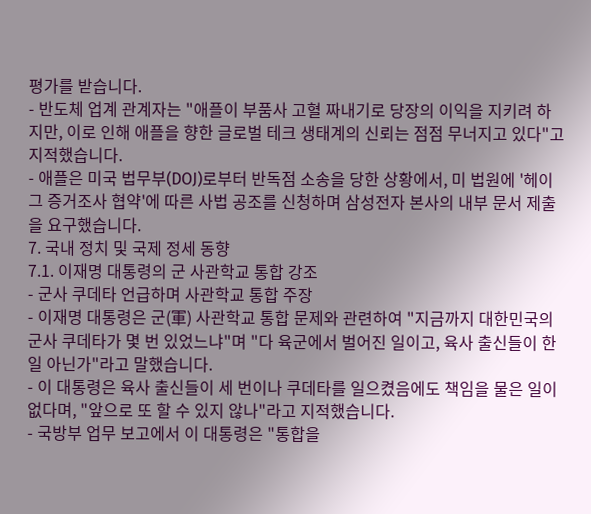평가를 받습니다.
- 반도체 업계 관계자는 "애플이 부품사 고혈 짜내기로 당장의 이익을 지키려 하지만, 이로 인해 애플을 향한 글로벌 테크 생태계의 신뢰는 점점 무너지고 있다"고 지적했습니다.
- 애플은 미국 법무부(DOJ)로부터 반독점 소송을 당한 상황에서, 미 법원에 '헤이그 증거조사 협약'에 따른 사법 공조를 신청하며 삼성전자 본사의 내부 문서 제출을 요구했습니다.
7. 국내 정치 및 국제 정세 동향
7.1. 이재명 대통령의 군 사관학교 통합 강조
- 군사 쿠데타 언급하며 사관학교 통합 주장
- 이재명 대통령은 군(軍) 사관학교 통합 문제와 관련하여 "지금까지 대한민국의 군사 쿠데타가 몇 번 있었느냐"며 "다 육군에서 벌어진 일이고, 육사 출신들이 한 일 아닌가"라고 말했습니다.
- 이 대통령은 육사 출신들이 세 번이나 쿠데타를 일으켰음에도 책임을 물은 일이 없다며, "앞으로 또 할 수 있지 않나"라고 지적했습니다.
- 국방부 업무 보고에서 이 대통령은 "통합을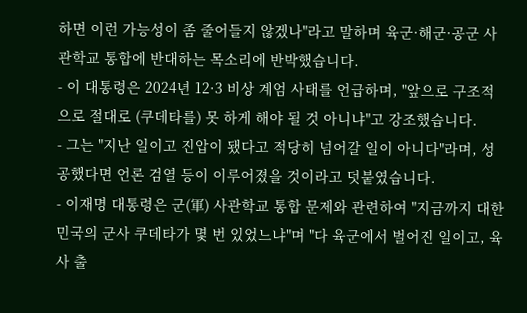하면 이런 가능성이 좀 줄어들지 않겠나"라고 말하며 육군·해군·공군 사관학교 통합에 반대하는 목소리에 반박했습니다.
- 이 대통령은 2024년 12·3 비상 계엄 사태를 언급하며, "앞으로 구조적으로 절대로 (쿠데타를) 못 하게 해야 될 것 아니냐"고 강조했습니다.
- 그는 "지난 일이고 진압이 됐다고 적당히 넘어갈 일이 아니다"라며, 성공했다면 언론 검열 등이 이루어졌을 것이라고 덧붙였습니다.
- 이재명 대통령은 군(軍) 사관학교 통합 문제와 관련하여 "지금까지 대한민국의 군사 쿠데타가 몇 번 있었느냐"며 "다 육군에서 벌어진 일이고, 육사 출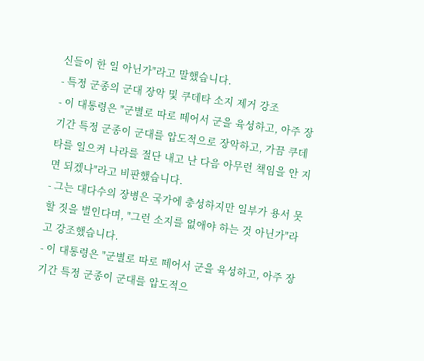신들이 한 일 아닌가"라고 말했습니다.
- 특정 군종의 군대 장악 및 쿠데타 소지 제거 강조
- 이 대통령은 "군별로 따로 떼어서 군을 육성하고, 아주 장기간 특정 군종이 군대를 압도적으로 장악하고, 가끔 쿠데타를 일으켜 나라를 절단 내고 난 다음 아무런 책임을 안 지면 되겠나"라고 비판했습니다.
- 그는 대다수의 장병은 국가에 충성하지만 일부가 용서 못 할 짓을 벌인다며, "그런 소지를 없애야 하는 것 아닌가"라고 강조했습니다.
- 이 대통령은 "군별로 따로 떼어서 군을 육성하고, 아주 장기간 특정 군종이 군대를 압도적으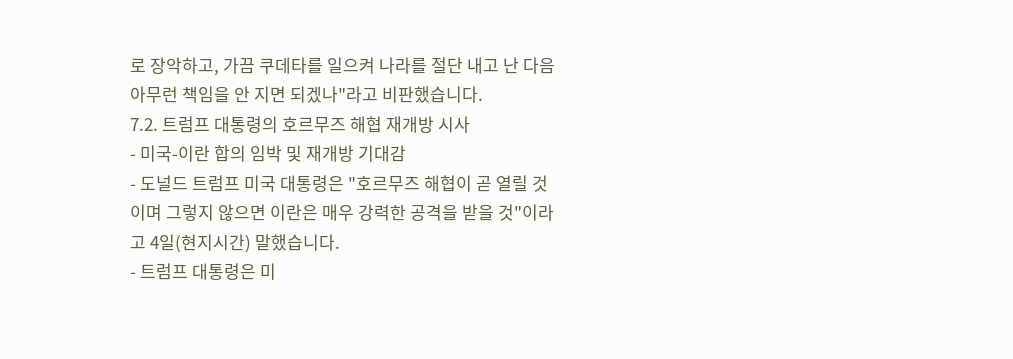로 장악하고, 가끔 쿠데타를 일으켜 나라를 절단 내고 난 다음 아무런 책임을 안 지면 되겠나"라고 비판했습니다.
7.2. 트럼프 대통령의 호르무즈 해협 재개방 시사
- 미국-이란 합의 임박 및 재개방 기대감
- 도널드 트럼프 미국 대통령은 "호르무즈 해협이 곧 열릴 것이며 그렇지 않으면 이란은 매우 강력한 공격을 받을 것"이라고 4일(현지시간) 말했습니다.
- 트럼프 대통령은 미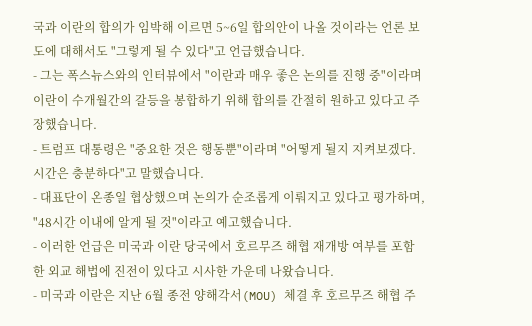국과 이란의 합의가 임박해 이르면 5~6일 합의안이 나올 것이라는 언론 보도에 대해서도 "그렇게 될 수 있다"고 언급했습니다.
- 그는 폭스뉴스와의 인터뷰에서 "이란과 매우 좋은 논의를 진행 중"이라며 이란이 수개월간의 갈등을 봉합하기 위해 합의를 간절히 원하고 있다고 주장했습니다.
- 트럼프 대통령은 "중요한 것은 행동뿐"이라며 "어떻게 될지 지켜보겠다. 시간은 충분하다"고 말했습니다.
- 대표단이 온종일 협상했으며 논의가 순조롭게 이뤄지고 있다고 평가하며, "48시간 이내에 알게 될 것"이라고 예고했습니다.
- 이러한 언급은 미국과 이란 당국에서 호르무즈 해협 재개방 여부를 포함한 외교 해법에 진전이 있다고 시사한 가운데 나왔습니다.
- 미국과 이란은 지난 6월 종전 양해각서(MOU) 체결 후 호르무즈 해협 주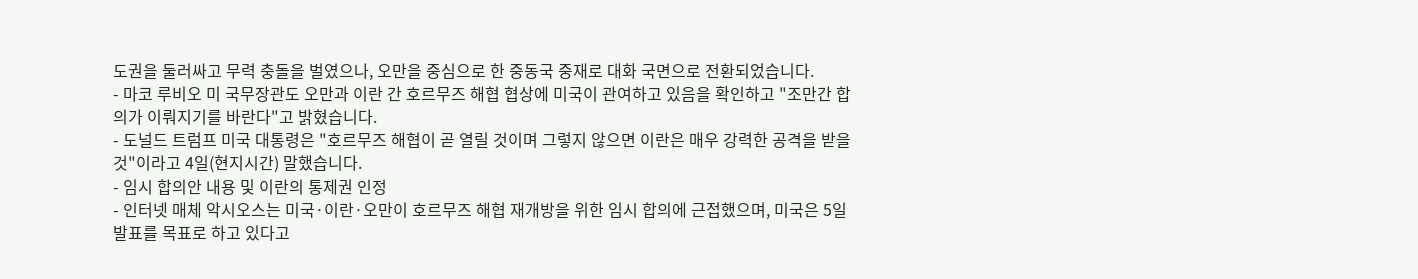도권을 둘러싸고 무력 충돌을 벌였으나, 오만을 중심으로 한 중동국 중재로 대화 국면으로 전환되었습니다.
- 마코 루비오 미 국무장관도 오만과 이란 간 호르무즈 해협 협상에 미국이 관여하고 있음을 확인하고 "조만간 합의가 이뤄지기를 바란다"고 밝혔습니다.
- 도널드 트럼프 미국 대통령은 "호르무즈 해협이 곧 열릴 것이며 그렇지 않으면 이란은 매우 강력한 공격을 받을 것"이라고 4일(현지시간) 말했습니다.
- 임시 합의안 내용 및 이란의 통제권 인정
- 인터넷 매체 악시오스는 미국·이란·오만이 호르무즈 해협 재개방을 위한 임시 합의에 근접했으며, 미국은 5일 발표를 목표로 하고 있다고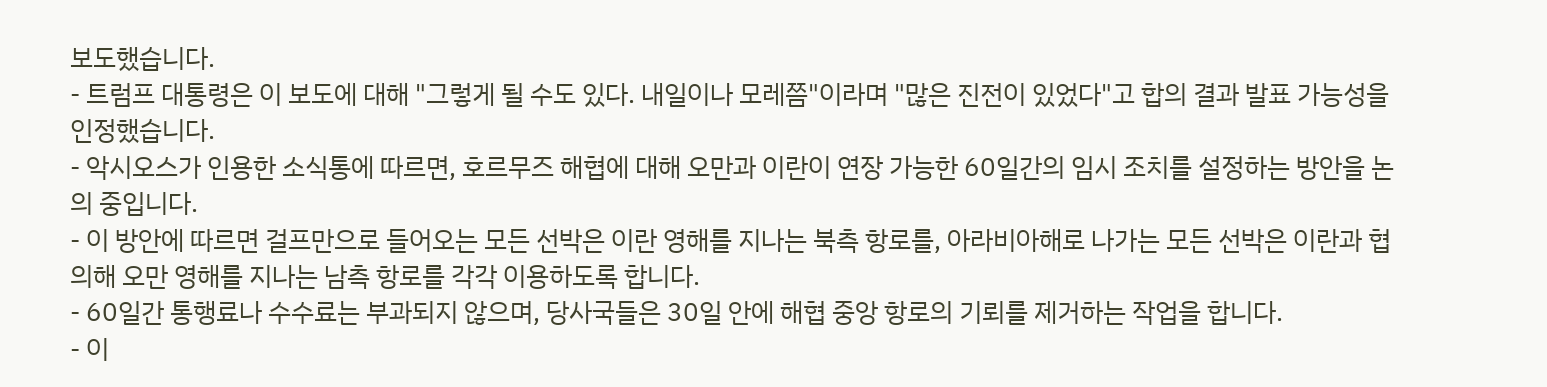보도했습니다.
- 트럼프 대통령은 이 보도에 대해 "그렇게 될 수도 있다. 내일이나 모레쯤"이라며 "많은 진전이 있었다"고 합의 결과 발표 가능성을 인정했습니다.
- 악시오스가 인용한 소식통에 따르면, 호르무즈 해협에 대해 오만과 이란이 연장 가능한 60일간의 임시 조치를 설정하는 방안을 논의 중입니다.
- 이 방안에 따르면 걸프만으로 들어오는 모든 선박은 이란 영해를 지나는 북측 항로를, 아라비아해로 나가는 모든 선박은 이란과 협의해 오만 영해를 지나는 남측 항로를 각각 이용하도록 합니다.
- 60일간 통행료나 수수료는 부과되지 않으며, 당사국들은 30일 안에 해협 중앙 항로의 기뢰를 제거하는 작업을 합니다.
- 이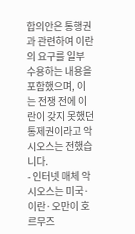합의안은 통행권과 관련하여 이란의 요구를 일부 수용하는 내용을 포함했으며, 이는 전쟁 전에 이란이 갖지 못했던 통제권이라고 악시오스는 전했습니다.
- 인터넷 매체 악시오스는 미국·이란·오만이 호르무즈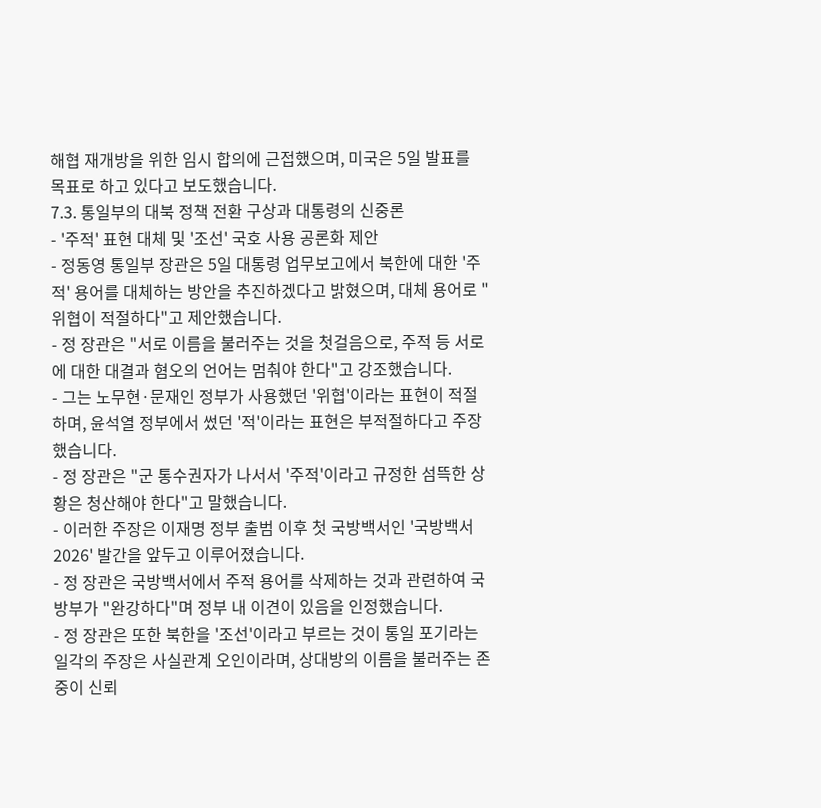해협 재개방을 위한 임시 합의에 근접했으며, 미국은 5일 발표를 목표로 하고 있다고 보도했습니다.
7.3. 통일부의 대북 정책 전환 구상과 대통령의 신중론
- '주적' 표현 대체 및 '조선' 국호 사용 공론화 제안
- 정동영 통일부 장관은 5일 대통령 업무보고에서 북한에 대한 '주적' 용어를 대체하는 방안을 추진하겠다고 밝혔으며, 대체 용어로 "위협이 적절하다"고 제안했습니다.
- 정 장관은 "서로 이름을 불러주는 것을 첫걸음으로, 주적 등 서로에 대한 대결과 혐오의 언어는 멈춰야 한다"고 강조했습니다.
- 그는 노무현·문재인 정부가 사용했던 '위협'이라는 표현이 적절하며, 윤석열 정부에서 썼던 '적'이라는 표현은 부적절하다고 주장했습니다.
- 정 장관은 "군 통수권자가 나서서 '주적'이라고 규정한 섬뜩한 상황은 청산해야 한다"고 말했습니다.
- 이러한 주장은 이재명 정부 출범 이후 첫 국방백서인 '국방백서 2026' 발간을 앞두고 이루어졌습니다.
- 정 장관은 국방백서에서 주적 용어를 삭제하는 것과 관련하여 국방부가 "완강하다"며 정부 내 이견이 있음을 인정했습니다.
- 정 장관은 또한 북한을 '조선'이라고 부르는 것이 통일 포기라는 일각의 주장은 사실관계 오인이라며, 상대방의 이름을 불러주는 존중이 신뢰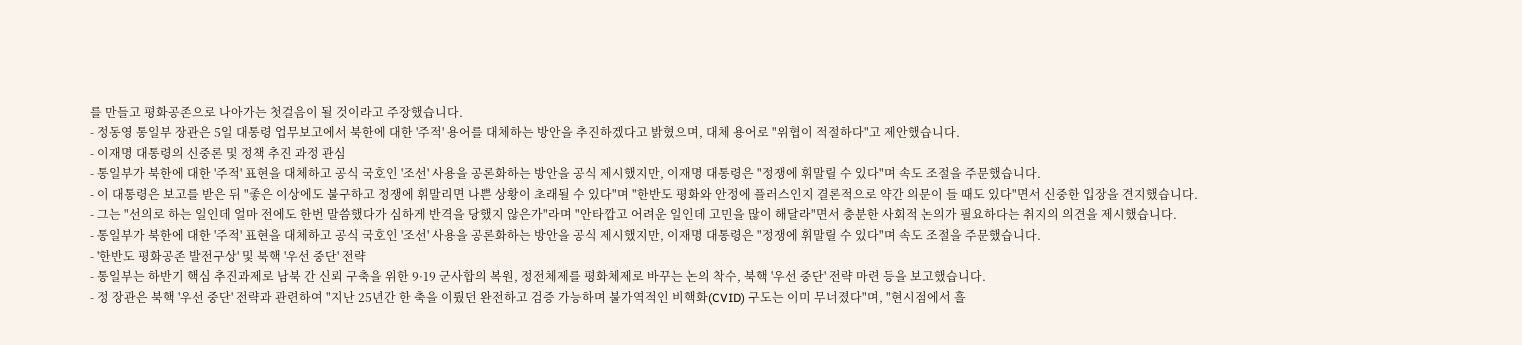를 만들고 평화공존으로 나아가는 첫걸음이 될 것이라고 주장했습니다.
- 정동영 통일부 장관은 5일 대통령 업무보고에서 북한에 대한 '주적' 용어를 대체하는 방안을 추진하겠다고 밝혔으며, 대체 용어로 "위협이 적절하다"고 제안했습니다.
- 이재명 대통령의 신중론 및 정책 추진 과정 관심
- 통일부가 북한에 대한 '주적' 표현을 대체하고 공식 국호인 '조선' 사용을 공론화하는 방안을 공식 제시했지만, 이재명 대통령은 "정쟁에 휘말릴 수 있다"며 속도 조절을 주문했습니다.
- 이 대통령은 보고를 받은 뒤 "좋은 이상에도 불구하고 정쟁에 휘말리면 나쁜 상황이 초래될 수 있다"며 "한반도 평화와 안정에 플러스인지 결론적으로 약간 의문이 들 때도 있다"면서 신중한 입장을 견지했습니다.
- 그는 "선의로 하는 일인데 얼마 전에도 한번 말씀했다가 심하게 반격을 당했지 않은가"라며 "안타깝고 어려운 일인데 고민을 많이 해달라"면서 충분한 사회적 논의가 필요하다는 취지의 의견을 제시했습니다.
- 통일부가 북한에 대한 '주적' 표현을 대체하고 공식 국호인 '조선' 사용을 공론화하는 방안을 공식 제시했지만, 이재명 대통령은 "정쟁에 휘말릴 수 있다"며 속도 조절을 주문했습니다.
- '한반도 평화공존 발전구상' 및 북핵 '우선 중단' 전략
- 통일부는 하반기 핵심 추진과제로 남북 간 신뢰 구축을 위한 9·19 군사합의 복원, 정전체제를 평화체제로 바꾸는 논의 착수, 북핵 '우선 중단' 전략 마련 등을 보고했습니다.
- 정 장관은 북핵 '우선 중단' 전략과 관련하여 "지난 25년간 한 축을 이뤘던 완전하고 검증 가능하며 불가역적인 비핵화(CVID) 구도는 이미 무너졌다"며, "현시점에서 흘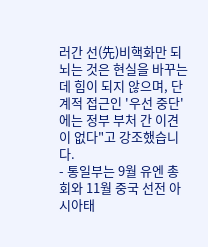러간 선(先)비핵화만 되뇌는 것은 현실을 바꾸는 데 힘이 되지 않으며, 단계적 접근인 '우선 중단'에는 정부 부처 간 이견이 없다"고 강조했습니다.
- 통일부는 9월 유엔 총회와 11월 중국 선전 아시아태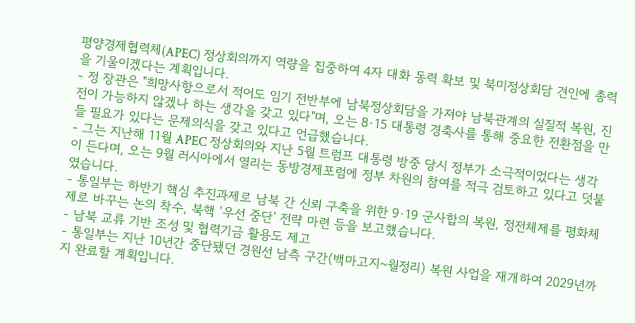평양경제협력체(APEC) 정상회의까지 역량을 집중하여 4자 대화 동력 확보 및 북미정상회담 견인에 총력을 기울이겠다는 계획입니다.
- 정 장관은 "희망사항으로서 적어도 임기 전반부에 남북정상회담을 가져야 남북관계의 실질적 복원, 진전이 가능하지 않겠나 하는 생각을 갖고 있다"며, 오는 8·15 대통령 경축사를 통해 중요한 전환점을 만들 필요가 있다는 문제의식을 갖고 있다고 언급했습니다.
- 그는 지난해 11월 APEC 정상회의와 지난 5월 트럼프 대통령 방중 당시 정부가 소극적이었다는 생각이 든다며, 오는 9월 러시아에서 열리는 동방경제포럼에 정부 차원의 참여를 적극 검토하고 있다고 덧붙였습니다.
- 통일부는 하반기 핵심 추진과제로 남북 간 신뢰 구축을 위한 9·19 군사합의 복원, 정전체제를 평화체제로 바꾸는 논의 착수, 북핵 '우선 중단' 전략 마련 등을 보고했습니다.
- 남북 교류 기반 조성 및 협력기금 활용도 제고
- 통일부는 지난 10년간 중단됐던 경원선 남측 구간(백마고지~월정리) 복원 사업을 재개하여 2029년까지 완료할 계획입니다.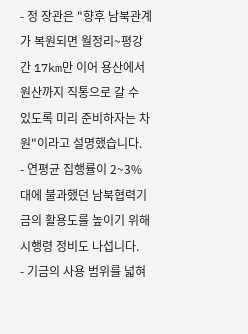- 정 장관은 "향후 남북관계가 복원되면 월정리~평강 간 17km만 이어 용산에서 원산까지 직통으로 갈 수 있도록 미리 준비하자는 차원"이라고 설명했습니다.
- 연평균 집행률이 2~3%대에 불과했던 남북협력기금의 활용도를 높이기 위해 시행령 정비도 나섭니다.
- 기금의 사용 범위를 넓혀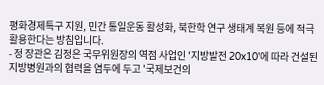평화경제특구 지원, 민간 통일운동 활성화, 북한학 연구 생태계 복원 등에 적극 활용한다는 방침입니다.
- 정 장관은 김정은 국무위원장의 역점 사업인 '지방발전 20x10'에 따라 건설된 지방병원과의 협력을 염두에 두고 '국제보건의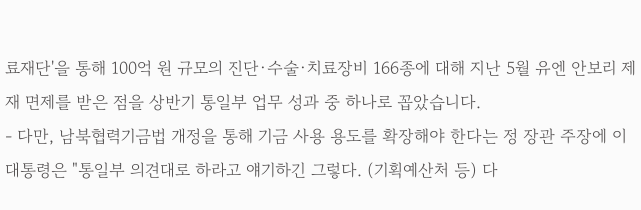료재단'을 통해 100억 원 규모의 진단·수술·치료장비 166종에 대해 지난 5월 유엔 안보리 제재 면제를 받은 점을 상반기 통일부 업무 성과 중 하나로 꼽았습니다.
- 다만, 남북협력기금법 개정을 통해 기금 사용 용도를 확장해야 한다는 정 장관 주장에 이 대통령은 "통일부 의견대로 하라고 얘기하긴 그렇다. (기획예산처 등) 다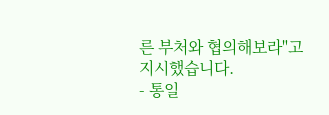른 부처와 협의해보라"고 지시했습니다.
- 통일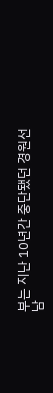부는 지난 10년간 중단됐던 경원선 남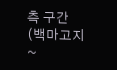측 구간(백마고지~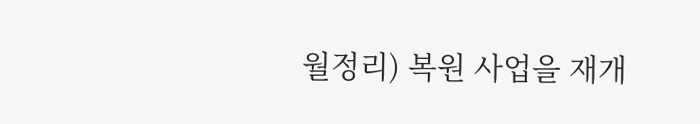월정리) 복원 사업을 재개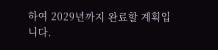하여 2029년까지 완료할 계획입니다.